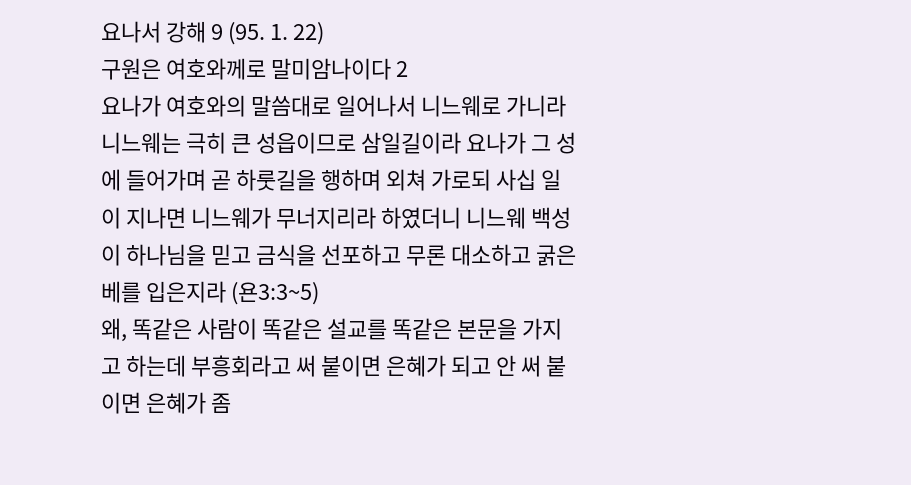요나서 강해 9 (95. 1. 22)
구원은 여호와께로 말미암나이다 2
요나가 여호와의 말씀대로 일어나서 니느웨로 가니라 니느웨는 극히 큰 성읍이므로 삼일길이라 요나가 그 성에 들어가며 곧 하룻길을 행하며 외쳐 가로되 사십 일이 지나면 니느웨가 무너지리라 하였더니 니느웨 백성이 하나님을 믿고 금식을 선포하고 무론 대소하고 굵은 베를 입은지라 (욘3:3~5)
왜, 똑같은 사람이 똑같은 설교를 똑같은 본문을 가지고 하는데 부흥회라고 써 붙이면 은혜가 되고 안 써 붙이면 은혜가 좀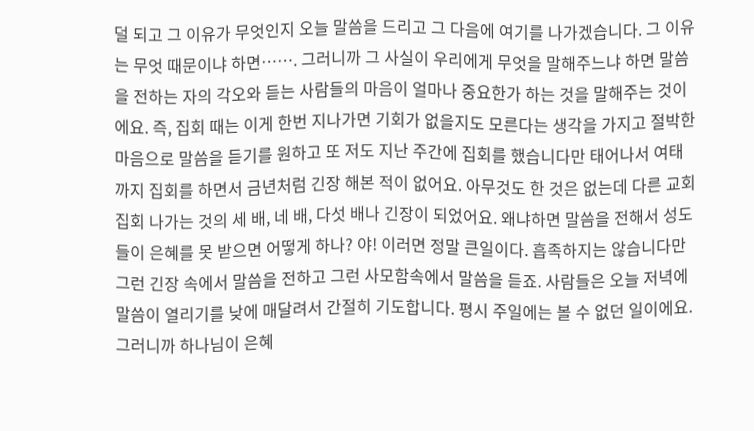덜 되고 그 이유가 무엇인지 오늘 말씀을 드리고 그 다음에 여기를 나가겠습니다. 그 이유는 무엇 때문이냐 하면……. 그러니까 그 사실이 우리에게 무엇을 말해주느냐 하면 말씀을 전하는 자의 각오와 듣는 사람들의 마음이 얼마나 중요한가 하는 것을 말해주는 것이에요. 즉, 집회 때는 이게 한번 지나가면 기회가 없을지도 모른다는 생각을 가지고 절박한 마음으로 말씀을 듣기를 원하고 또 저도 지난 주간에 집회를 했습니다만 태어나서 여태까지 집회를 하면서 금년처럼 긴장 해본 적이 없어요. 아무것도 한 것은 없는데 다른 교회 집회 나가는 것의 세 배, 네 배, 다섯 배나 긴장이 되었어요. 왜냐하면 말씀을 전해서 성도들이 은혜를 못 받으면 어떻게 하나? 야! 이러면 정말 큰일이다. 흡족하지는 않습니다만 그런 긴장 속에서 말씀을 전하고 그런 사모함속에서 말씀을 듣죠. 사람들은 오늘 저녁에 말씀이 열리기를 낮에 매달려서 간절히 기도합니다. 평시 주일에는 볼 수 없던 일이에요. 그러니까 하나님이 은혜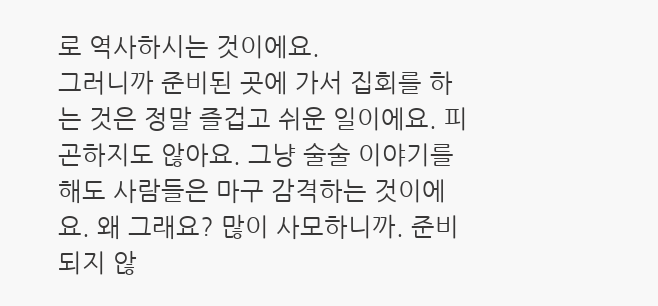로 역사하시는 것이에요.
그러니까 준비된 곳에 가서 집회를 하는 것은 정말 즐겁고 쉬운 일이에요. 피곤하지도 않아요. 그냥 술술 이야기를 해도 사람들은 마구 감격하는 것이에요. 왜 그래요? 많이 사모하니까. 준비되지 않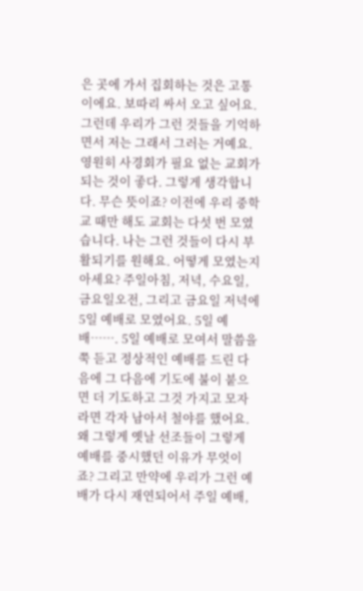은 곳에 가서 집회하는 것은 고통이에요. 보따리 싸서 오고 싶어요. 그런데 우리가 그런 것들을 기억하면서 저는 그래서 그러는 거예요. 영원히 사경회가 필요 없는 교회가 되는 것이 좋다. 그렇게 생각합니다. 무슨 뜻이죠? 이전에 우리 중학교 때만 해도 교회는 다섯 번 모였습니다. 나는 그런 것들이 다시 부활되기를 원해요. 어떻게 모였는지 아세요? 주일아침, 저녁, 수요일, 금요일오전, 그리고 금요일 저녁에 5일 예배로 모였어요. 5일 예배……. 5일 예배로 모여서 말씀을 쭉 듣고 정상적인 예배를 드린 다음에 그 다음에 기도에 불이 붙으면 더 기도하고 그것 가지고 모자라면 각자 남아서 철야를 했어요. 왜 그렇게 옛날 선조들이 그렇게 예배를 중시했던 이유가 무엇이죠? 그리고 만약에 우리가 그런 예배가 다시 재연되어서 주일 예배,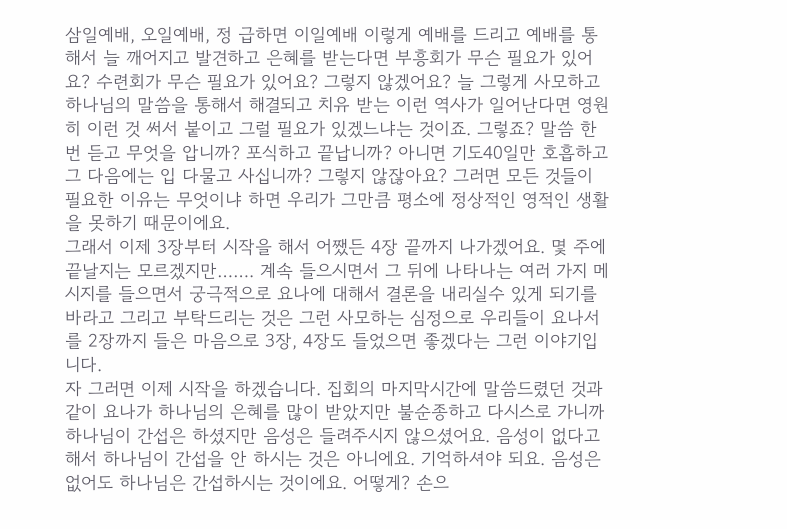삼일예배, 오일예배, 정 급하면 이일예배 이렇게 예배를 드리고 예배를 통해서 늘 깨어지고 발견하고 은혜를 받는다면 부흥회가 무슨 필요가 있어요? 수련회가 무슨 필요가 있어요? 그렇지 않겠어요? 늘 그렇게 사모하고 하나님의 말씀을 통해서 해결되고 치유 받는 이런 역사가 일어난다면 영원히 이런 것 써서 붙이고 그럴 필요가 있겠느냐는 것이죠. 그렇죠? 말씀 한번 듣고 무엇을 압니까? 포식하고 끝납니까? 아니면 기도40일만 호흡하고 그 다음에는 입 다물고 사십니까? 그렇지 않잖아요? 그러면 모든 것들이 필요한 이유는 무엇이냐 하면 우리가 그만큼 평소에 정상적인 영적인 생활을 못하기 때문이에요.
그래서 이제 3장부터 시작을 해서 어쨌든 4장 끝까지 나가겠어요. 몇 주에 끝날지는 모르겠지만……. 계속 들으시면서 그 뒤에 나타나는 여러 가지 메시지를 들으면서 궁극적으로 요나에 대해서 결론을 내리실수 있게 되기를 바라고 그리고 부탁드리는 것은 그런 사모하는 심정으로 우리들이 요나서를 2장까지 들은 마음으로 3장, 4장도 들었으면 좋겠다는 그런 이야기입니다.
자 그러면 이제 시작을 하겠습니다. 집회의 마지막시간에 말씀드렸던 것과 같이 요나가 하나님의 은혜를 많이 받았지만 불순종하고 다시스로 가니까 하나님이 간섭은 하셨지만 음성은 들려주시지 않으셨어요. 음성이 없다고 해서 하나님이 간섭을 안 하시는 것은 아니에요. 기억하셔야 되요. 음성은 없어도 하나님은 간섭하시는 것이에요. 어떻게? 손으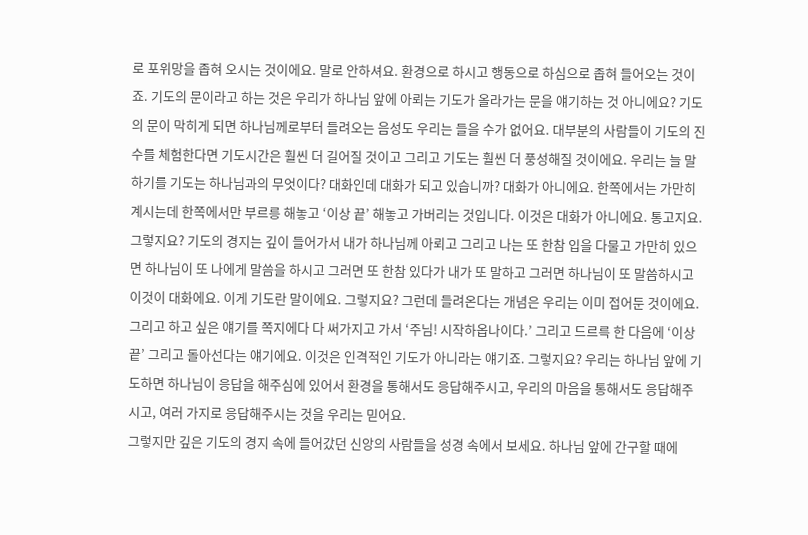로 포위망을 좁혀 오시는 것이에요. 말로 안하셔요. 환경으로 하시고 행동으로 하심으로 좁혀 들어오는 것이죠. 기도의 문이라고 하는 것은 우리가 하나님 앞에 아뢰는 기도가 올라가는 문을 얘기하는 것 아니에요? 기도의 문이 막히게 되면 하나님께로부터 들려오는 음성도 우리는 들을 수가 없어요. 대부분의 사람들이 기도의 진수를 체험한다면 기도시간은 훨씬 더 길어질 것이고 그리고 기도는 훨씬 더 풍성해질 것이에요. 우리는 늘 말하기를 기도는 하나님과의 무엇이다? 대화인데 대화가 되고 있습니까? 대화가 아니에요. 한쪽에서는 가만히 계시는데 한쪽에서만 부르릉 해놓고 ‘이상 끝’ 해놓고 가버리는 것입니다. 이것은 대화가 아니에요. 통고지요. 그렇지요? 기도의 경지는 깊이 들어가서 내가 하나님께 아뢰고 그리고 나는 또 한참 입을 다물고 가만히 있으면 하나님이 또 나에게 말씀을 하시고 그러면 또 한참 있다가 내가 또 말하고 그러면 하나님이 또 말씀하시고 이것이 대화에요. 이게 기도란 말이에요. 그렇지요? 그런데 들려온다는 개념은 우리는 이미 접어둔 것이에요. 그리고 하고 싶은 얘기를 쪽지에다 다 써가지고 가서 ‘주님! 시작하옵나이다.’ 그리고 드르륵 한 다음에 ‘이상 끝’ 그리고 돌아선다는 얘기에요. 이것은 인격적인 기도가 아니라는 얘기죠. 그렇지요? 우리는 하나님 앞에 기도하면 하나님이 응답을 해주심에 있어서 환경을 통해서도 응답해주시고, 우리의 마음을 통해서도 응답해주시고, 여러 가지로 응답해주시는 것을 우리는 믿어요.
그렇지만 깊은 기도의 경지 속에 들어갔던 신앙의 사람들을 성경 속에서 보세요. 하나님 앞에 간구할 때에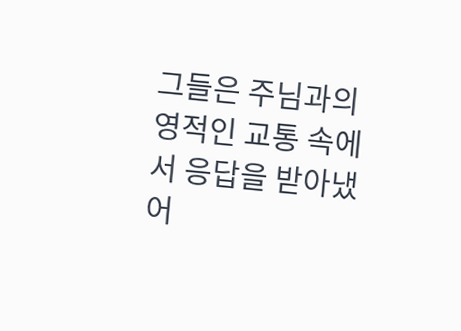그들은 주님과의 영적인 교통 속에서 응답을 받아냈어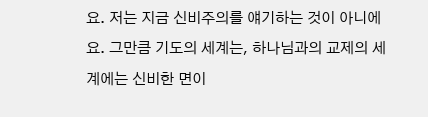요. 저는 지금 신비주의를 얘기하는 것이 아니에요. 그만큼 기도의 세계는, 하나님과의 교제의 세계에는 신비한 면이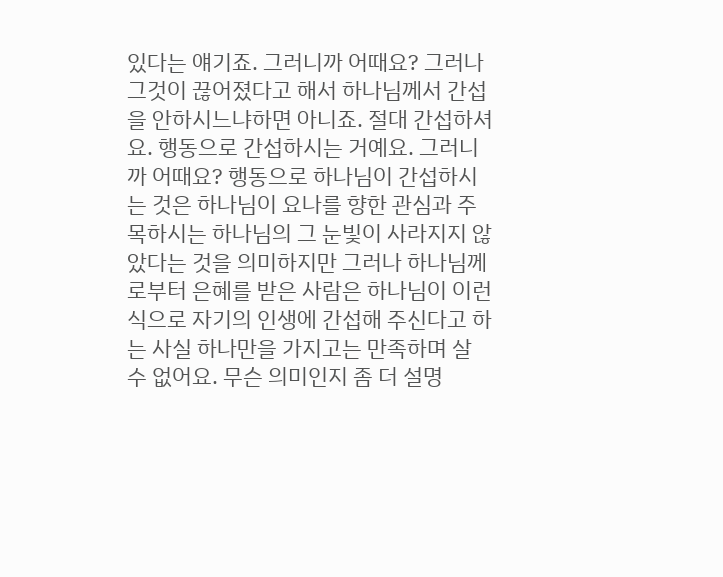있다는 얘기죠. 그러니까 어때요? 그러나 그것이 끊어졌다고 해서 하나님께서 간섭을 안하시느냐하면 아니죠. 절대 간섭하셔요. 행동으로 간섭하시는 거예요. 그러니까 어때요? 행동으로 하나님이 간섭하시는 것은 하나님이 요나를 향한 관심과 주목하시는 하나님의 그 눈빛이 사라지지 않았다는 것을 의미하지만 그러나 하나님께로부터 은혜를 받은 사람은 하나님이 이런 식으로 자기의 인생에 간섭해 주신다고 하는 사실 하나만을 가지고는 만족하며 살 수 없어요. 무슨 의미인지 좀 더 설명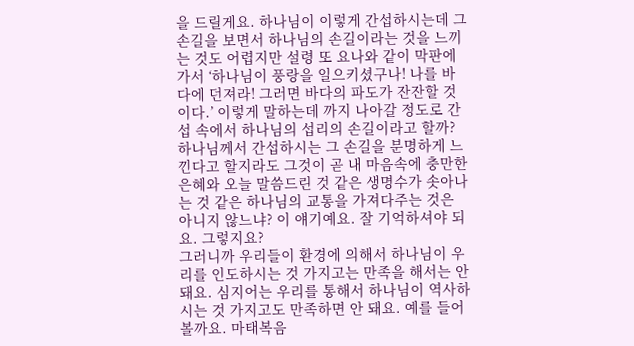을 드릴게요. 하나님이 이렇게 간섭하시는데 그 손길을 보면서 하나님의 손길이라는 것을 느끼는 것도 어렵지만 설령 또 요나와 같이 막판에 가서 ‘하나님이 풍랑을 일으키셨구나! 나를 바다에 던져라! 그러면 바다의 파도가 잔잔할 것이다.’ 이렇게 말하는데 까지 나아갈 정도로 간섭 속에서 하나님의 섭리의 손길이라고 할까? 하나님께서 간섭하시는 그 손길을 분명하게 느낀다고 할지라도 그것이 곧 내 마음속에 충만한 은혜와 오늘 말씀드린 것 같은 생명수가 솟아나는 것 같은 하나님의 교통을 가져다주는 것은 아니지 않느냐? 이 얘기예요. 잘 기억하셔야 되요. 그렇지요?
그러니까 우리들이 환경에 의해서 하나님이 우리를 인도하시는 것 가지고는 만족을 해서는 안 돼요. 심지어는 우리를 통해서 하나님이 역사하시는 것 가지고도 만족하면 안 돼요. 예를 들어볼까요. 마태복음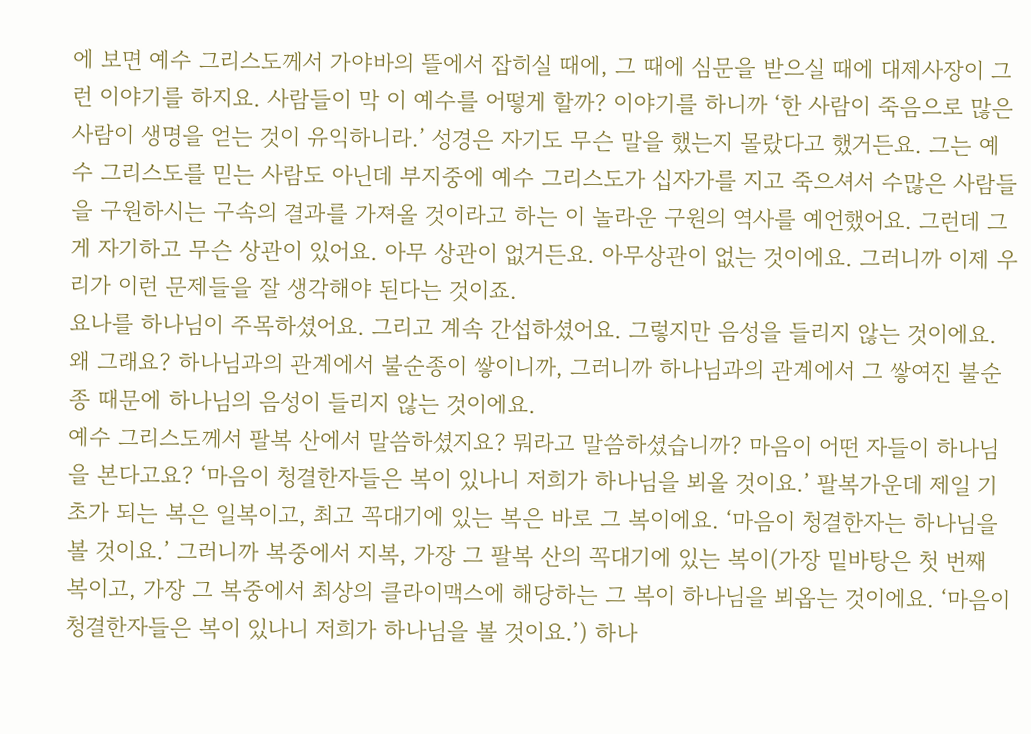에 보면 예수 그리스도께서 가야바의 뜰에서 잡히실 때에, 그 때에 심문을 받으실 때에 대제사장이 그런 이야기를 하지요. 사람들이 막 이 예수를 어떻게 할까? 이야기를 하니까 ‘한 사람이 죽음으로 많은 사람이 생명을 얻는 것이 유익하니라.’ 성경은 자기도 무슨 말을 했는지 몰랐다고 했거든요. 그는 예수 그리스도를 믿는 사람도 아닌데 부지중에 예수 그리스도가 십자가를 지고 죽으셔서 수많은 사람들을 구원하시는 구속의 결과를 가져올 것이라고 하는 이 놀라운 구원의 역사를 예언했어요. 그런데 그게 자기하고 무슨 상관이 있어요. 아무 상관이 없거든요. 아무상관이 없는 것이에요. 그러니까 이제 우리가 이런 문제들을 잘 생각해야 된다는 것이죠.
요나를 하나님이 주목하셨어요. 그리고 계속 간섭하셨어요. 그렇지만 음성을 들리지 않는 것이에요. 왜 그래요? 하나님과의 관계에서 불순종이 쌓이니까, 그러니까 하나님과의 관계에서 그 쌓여진 불순종 때문에 하나님의 음성이 들리지 않는 것이에요.
예수 그리스도께서 팔복 산에서 말씀하셨지요? 뭐라고 말씀하셨습니까? 마음이 어떤 자들이 하나님을 본다고요? ‘마음이 청결한자들은 복이 있나니 저희가 하나님을 뵈올 것이요.’ 팔복가운데 제일 기초가 되는 복은 일복이고, 최고 꼭대기에 있는 복은 바로 그 복이에요. ‘마음이 청결한자는 하나님을 볼 것이요.’ 그러니까 복중에서 지복, 가장 그 팔복 산의 꼭대기에 있는 복이(가장 밑바탕은 첫 번째 복이고, 가장 그 복중에서 최상의 클라이맥스에 해당하는 그 복이 하나님을 뵈옵는 것이에요. ‘마음이 청결한자들은 복이 있나니 저희가 하나님을 볼 것이요.’) 하나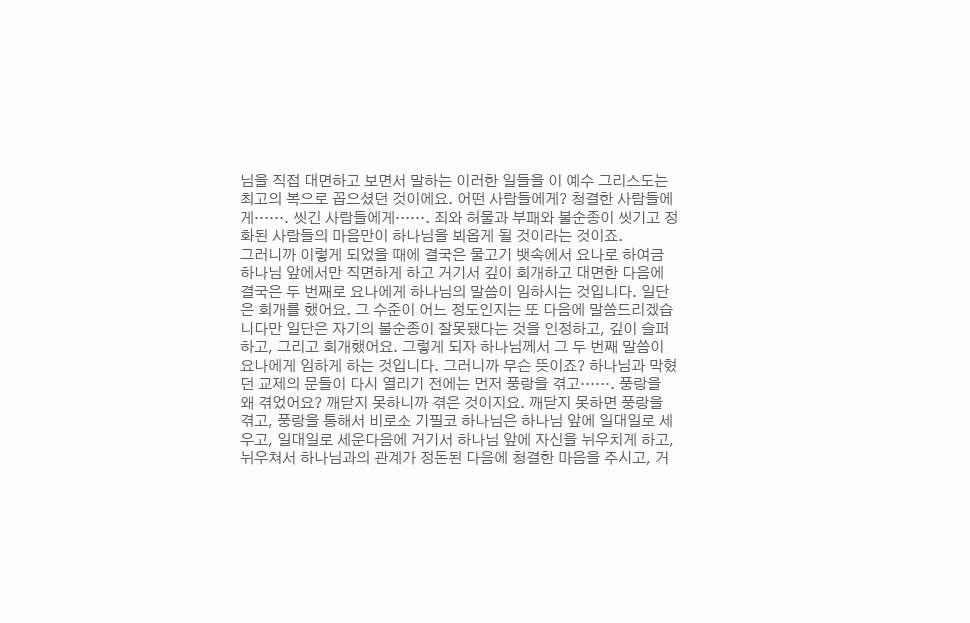님을 직접 대면하고 보면서 말하는 이러한 일들을 이 예수 그리스도는 최고의 복으로 꼽으셨던 것이에요. 어떤 사람들에게? 청결한 사람들에게……. 씻긴 사람들에게……. 죄와 허물과 부패와 불순종이 씻기고 정화된 사람들의 마음만이 하나님을 뵈옵게 될 것이라는 것이죠.
그러니까 이렇게 되었을 때에 결국은 물고기 뱃속에서 요나로 하여금 하나님 앞에서만 직면하게 하고 거기서 깊이 회개하고 대면한 다음에 결국은 두 번째로 요나에게 하나님의 말씀이 임하시는 것입니다. 일단은 회개를 했어요. 그 수준이 어느 정도인지는 또 다음에 말씀드리겠습니다만 일단은 자기의 불순종이 잘못됐다는 것을 인정하고, 깊이 슬퍼하고, 그리고 회개했어요. 그렇게 되자 하나님께서 그 두 번째 말씀이 요나에게 임하게 하는 것입니다. 그러니까 무슨 뜻이죠? 하나님과 막혔던 교제의 문들이 다시 열리기 전에는 먼저 풍랑을 겪고……. 풍랑을 왜 겪었어요? 깨닫지 못하니까 겪은 것이지요. 깨닫지 못하면 풍랑을 겪고, 풍랑을 통해서 비로소 기필코 하나님은 하나님 앞에 일대일로 세우고, 일대일로 세운다음에 거기서 하나님 앞에 자신을 뉘우치게 하고, 뉘우쳐서 하나님과의 관계가 정돈된 다음에 청결한 마음을 주시고, 거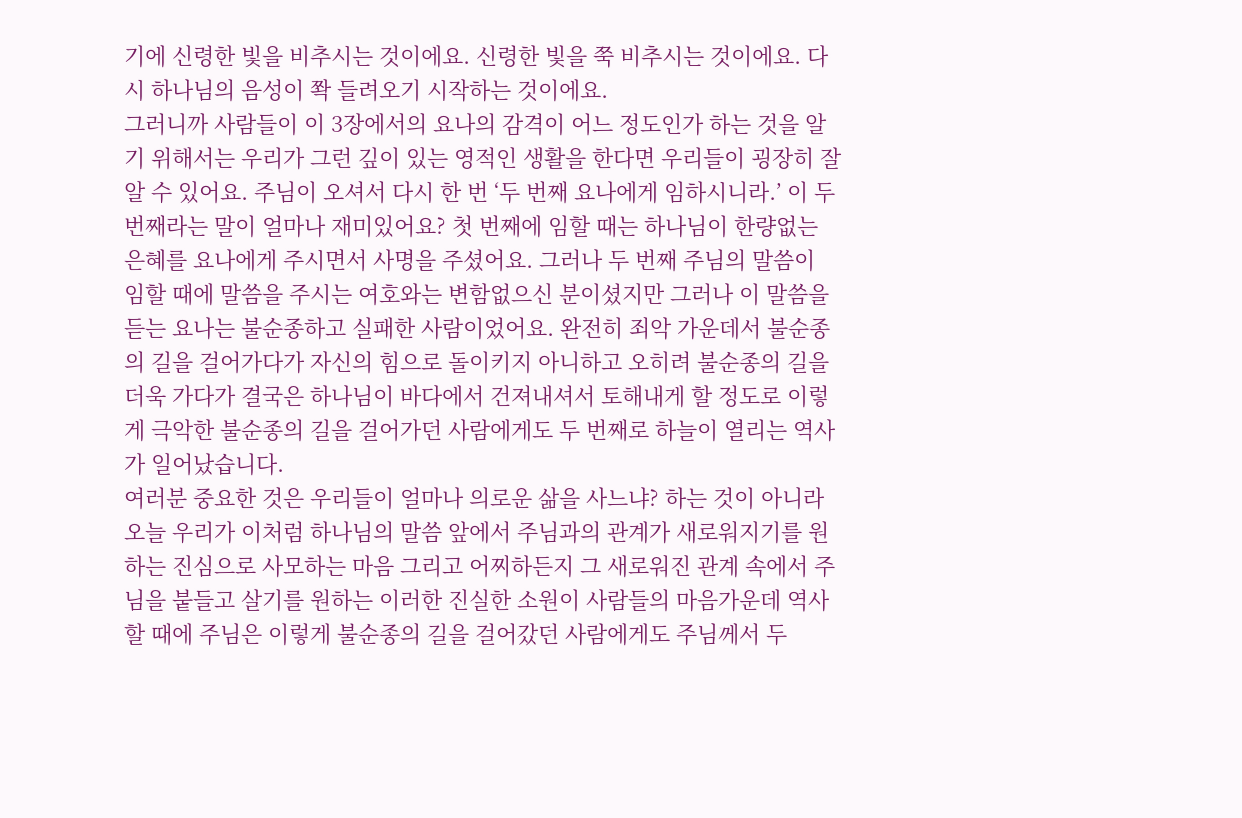기에 신령한 빛을 비추시는 것이에요. 신령한 빛을 쭉 비추시는 것이에요. 다시 하나님의 음성이 쫙 들려오기 시작하는 것이에요.
그러니까 사람들이 이 3장에서의 요나의 감격이 어느 정도인가 하는 것을 알기 위해서는 우리가 그런 깊이 있는 영적인 생활을 한다면 우리들이 굉장히 잘 알 수 있어요. 주님이 오셔서 다시 한 번 ‘두 번째 요나에게 임하시니라.’ 이 두 번째라는 말이 얼마나 재미있어요? 첫 번째에 임할 때는 하나님이 한량없는 은혜를 요나에게 주시면서 사명을 주셨어요. 그러나 두 번째 주님의 말씀이 임할 때에 말씀을 주시는 여호와는 변함없으신 분이셨지만 그러나 이 말씀을 듣는 요나는 불순종하고 실패한 사람이었어요. 완전히 죄악 가운데서 불순종의 길을 걸어가다가 자신의 힘으로 돌이키지 아니하고 오히려 불순종의 길을 더욱 가다가 결국은 하나님이 바다에서 건져내셔서 토해내게 할 정도로 이렇게 극악한 불순종의 길을 걸어가던 사람에게도 두 번째로 하늘이 열리는 역사가 일어났습니다.
여러분 중요한 것은 우리들이 얼마나 의로운 삶을 사느냐? 하는 것이 아니라 오늘 우리가 이처럼 하나님의 말씀 앞에서 주님과의 관계가 새로워지기를 원하는 진심으로 사모하는 마음 그리고 어찌하든지 그 새로워진 관계 속에서 주님을 붙들고 살기를 원하는 이러한 진실한 소원이 사람들의 마음가운데 역사할 때에 주님은 이렇게 불순종의 길을 걸어갔던 사람에게도 주님께서 두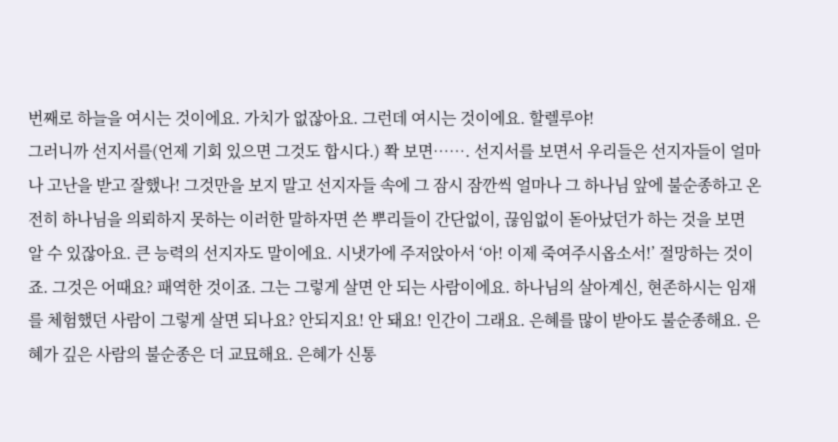번째로 하늘을 여시는 것이에요. 가치가 없잖아요. 그런데 여시는 것이에요. 할렐루야!
그러니까 선지서를(언제 기회 있으면 그것도 합시다.) 쫙 보면……. 선지서를 보면서 우리들은 선지자들이 얼마나 고난을 받고 잘했나! 그것만을 보지 말고 선지자들 속에 그 잠시 잠깐씩 얼마나 그 하나님 앞에 불순종하고 온전히 하나님을 의뢰하지 못하는 이러한 말하자면 쓴 뿌리들이 간단없이, 끊임없이 돋아났던가 하는 것을 보면 알 수 있잖아요. 큰 능력의 선지자도 말이에요. 시냇가에 주저앉아서 ‘아! 이제 죽여주시옵소서!’ 절망하는 것이죠. 그것은 어때요? 패역한 것이죠. 그는 그렇게 살면 안 되는 사람이에요. 하나님의 살아계신, 현존하시는 임재를 체험했던 사람이 그렇게 살면 되나요? 안되지요! 안 돼요! 인간이 그래요. 은혜를 많이 받아도 불순종해요. 은혜가 깊은 사람의 불순종은 더 교묘해요. 은혜가 신통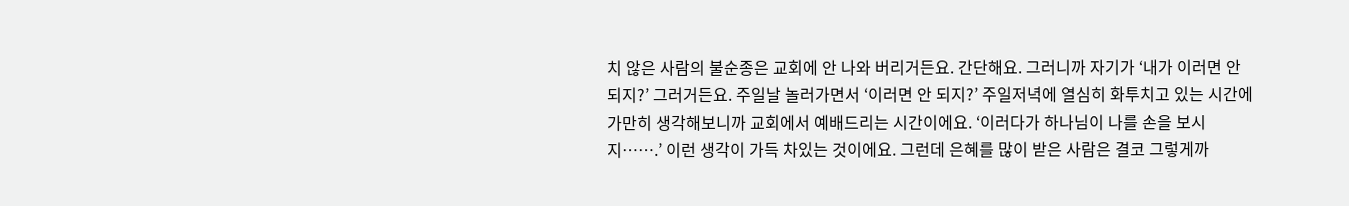치 않은 사람의 불순종은 교회에 안 나와 버리거든요. 간단해요. 그러니까 자기가 ‘내가 이러면 안 되지?’ 그러거든요. 주일날 놀러가면서 ‘이러면 안 되지?’ 주일저녁에 열심히 화투치고 있는 시간에 가만히 생각해보니까 교회에서 예배드리는 시간이에요. ‘이러다가 하나님이 나를 손을 보시지…….’ 이런 생각이 가득 차있는 것이에요. 그런데 은혜를 많이 받은 사람은 결코 그렇게까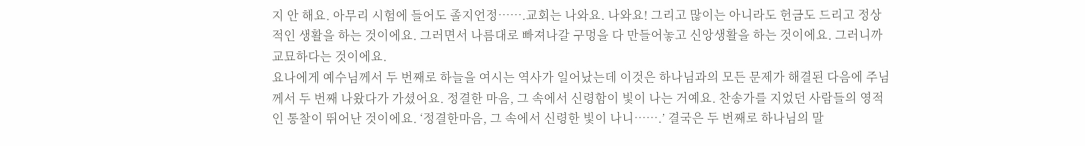지 안 해요. 아무리 시험에 들어도 졸지언정…….교회는 나와요. 나와요! 그리고 많이는 아니라도 헌금도 드리고 정상적인 생활을 하는 것이에요. 그러면서 나름대로 빠져나갈 구멍을 다 만들어놓고 신앙생활을 하는 것이에요. 그러니까 교묘하다는 것이에요.
요나에게 예수님께서 두 번째로 하늘을 여시는 역사가 일어났는데 이것은 하나님과의 모든 문제가 해결된 다음에 주님께서 두 번째 나왔다가 가셨어요. 정결한 마음, 그 속에서 신령함이 빛이 나는 거예요. 찬송가를 지었던 사람들의 영적인 통찰이 뛰어난 것이에요. ‘정결한마음, 그 속에서 신령한 빛이 나니…….’ 결국은 두 번째로 하나님의 말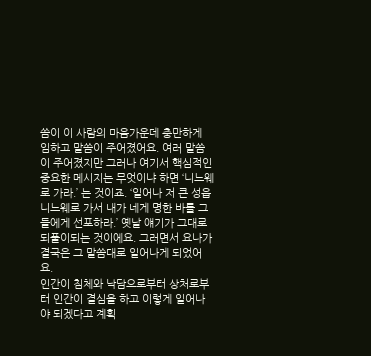씀이 이 사람의 마음가운데 충만하게 임하고 말씀이 주어졌어요. 여러 말씀이 주어졌지만 그러나 여기서 핵심적인 중요한 메시지는 무엇이냐 하면 ‘니느웨로 가라.’ 는 것이죠. ‘일어나 저 큰 성읍 니느웨로 가서 내가 네게 명한 바를 그들에게 선포하라.’ 옛날 얘기가 그대로 되풀이되는 것이에요. 그러면서 요나가 결국은 그 말씀대로 일어나게 되었어요.
인간이 침체와 낙담으로부터 상처로부터 인간이 결심을 하고 이렇게 일어나야 되겠다고 계획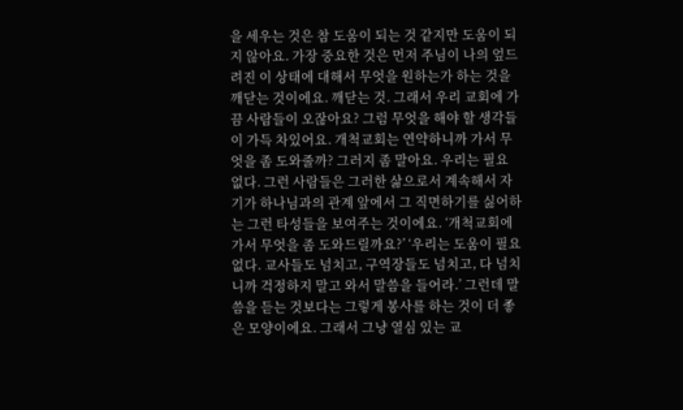을 세우는 것은 참 도움이 되는 것 같지만 도움이 되지 않아요. 가장 중요한 것은 먼저 주님이 나의 엎드려진 이 상태에 대해서 무엇을 원하는가 하는 것을 깨닫는 것이에요. 깨닫는 것. 그래서 우리 교회에 가끔 사람들이 오잖아요? 그럼 무엇을 해야 할 생각들이 가득 차있어요. 개척교회는 연약하니까 가서 무엇을 좀 도와줄까? 그러지 좀 말아요. 우리는 필요 없다. 그런 사람들은 그러한 삶으로서 계속해서 자기가 하나님과의 관계 앞에서 그 직면하기를 싫어하는 그런 타성들을 보여주는 것이에요. ‘개척교회에 가서 무엇을 좀 도와드릴까요?’ ‘우리는 도움이 필요 없다. 교사들도 넘치고, 구역장들도 넘치고, 다 넘치니까 걱정하지 말고 와서 말씀을 들어라.’ 그런데 말씀을 듣는 것보다는 그렇게 봉사를 하는 것이 더 좋은 모양이에요. 그래서 그냥 열심 있는 교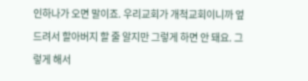인하나가 오면 말이죠. 우리교회가 개척교회이니까 엎드려서 할아버지 할 줄 알지만 그렇게 하면 안 돼요. 그렇게 해서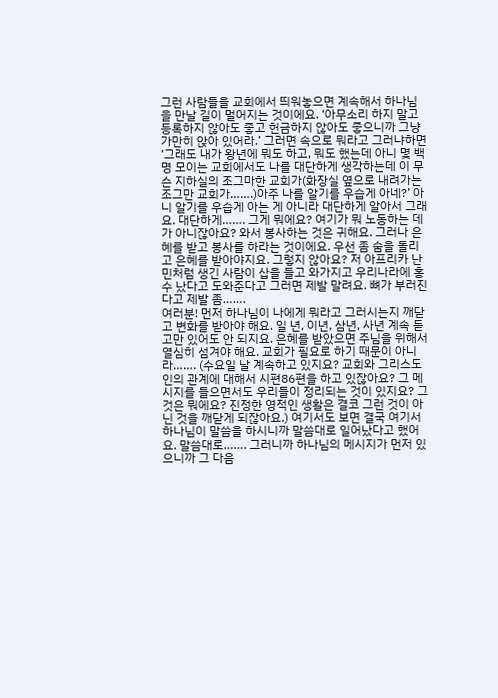그런 사람들을 교회에서 띄워놓으면 계속해서 하나님을 만날 길이 멀어지는 것이에요. ‘아무소리 하지 말고 등록하지 않아도 좋고 헌금하지 않아도 좋으니까 그냥 가만히 앉아 있어라.’ 그러면 속으로 뭐라고 그러냐하면 ‘그래도 내가 왕년에 뭐도 하고, 뭐도 했는데 아니 몇 백 명 모이는 교회에서도 나를 대단하게 생각하는데 이 무슨 지하실의 조그마한 교회가(화장실 옆으로 내려가는 조그만 교회가…….)아주 나를 알기를 우습게 아네?’ 아니 알기를 우습게 아는 게 아니라 대단하게 알아서 그래요. 대단하게……. 그게 뭐에요? 여기가 뭐 노동하는 데가 아니잖아요? 와서 봉사하는 것은 귀해요. 그러나 은혜를 받고 봉사를 하라는 것이에요. 우선 좀 숨을 돌리고 은혜를 받아야지요. 그렇지 않아요? 저 아프리카 난민처럼 생긴 사람이 삽을 들고 와가지고 우리나라에 홍수 났다고 도와준다고 그러면 제발 말려요. 뼈가 부러진다고 제발 좀…….
여러분! 먼저 하나님이 나에게 뭐라고 그러시는지 깨닫고 변화를 받아야 해요. 일 년, 이년, 삼년, 사년 계속 듣고만 있어도 안 되지요. 은혜를 받았으면 주님을 위해서 열심히 섬겨야 해요. 교회가 필요로 하기 때문이 아니라……. (수요일 날 계속하고 있지요? 교회와 그리스도인의 관계에 대해서 시편86편을 하고 있잖아요? 그 메시지를 들으면서도 우리들이 정리되는 것이 있지요? 그것은 뭐에요? 진정한 영적인 생활은 결코 그런 것이 아닌 것을 깨닫게 되잖아요.) 여기서도 보면 결국 여기서 하나님이 말씀을 하시니까 말씀대로 일어났다고 했어요. 말씀대로……. 그러니까 하나님의 메시지가 먼저 있으니까 그 다음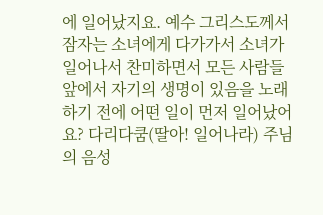에 일어났지요. 예수 그리스도께서 잠자는 소녀에게 다가가서 소녀가 일어나서 찬미하면서 모든 사람들 앞에서 자기의 생명이 있음을 노래하기 전에 어떤 일이 먼저 일어났어요? 다리다쿰(딸아! 일어나라) 주님의 음성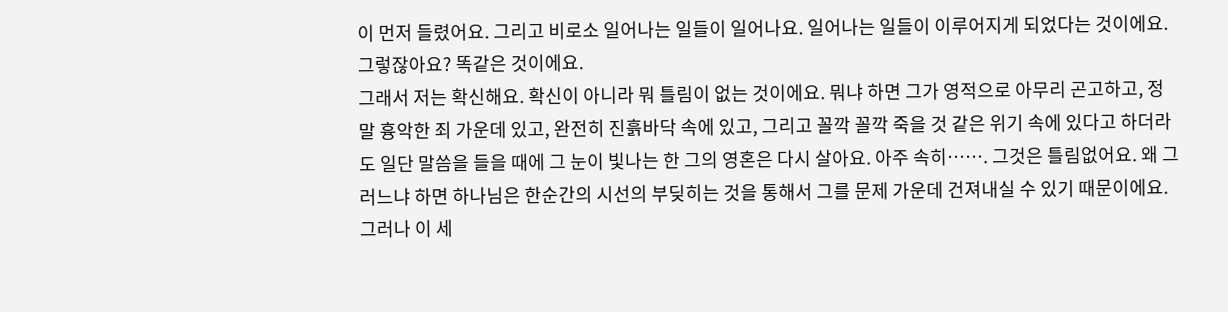이 먼저 들렸어요. 그리고 비로소 일어나는 일들이 일어나요. 일어나는 일들이 이루어지게 되었다는 것이에요. 그렇잖아요? 똑같은 것이에요.
그래서 저는 확신해요. 확신이 아니라 뭐 틀림이 없는 것이에요. 뭐냐 하면 그가 영적으로 아무리 곤고하고, 정말 흉악한 죄 가운데 있고, 완전히 진흙바닥 속에 있고, 그리고 꼴깍 꼴깍 죽을 것 같은 위기 속에 있다고 하더라도 일단 말씀을 들을 때에 그 눈이 빛나는 한 그의 영혼은 다시 살아요. 아주 속히……. 그것은 틀림없어요. 왜 그러느냐 하면 하나님은 한순간의 시선의 부딪히는 것을 통해서 그를 문제 가운데 건져내실 수 있기 때문이에요. 그러나 이 세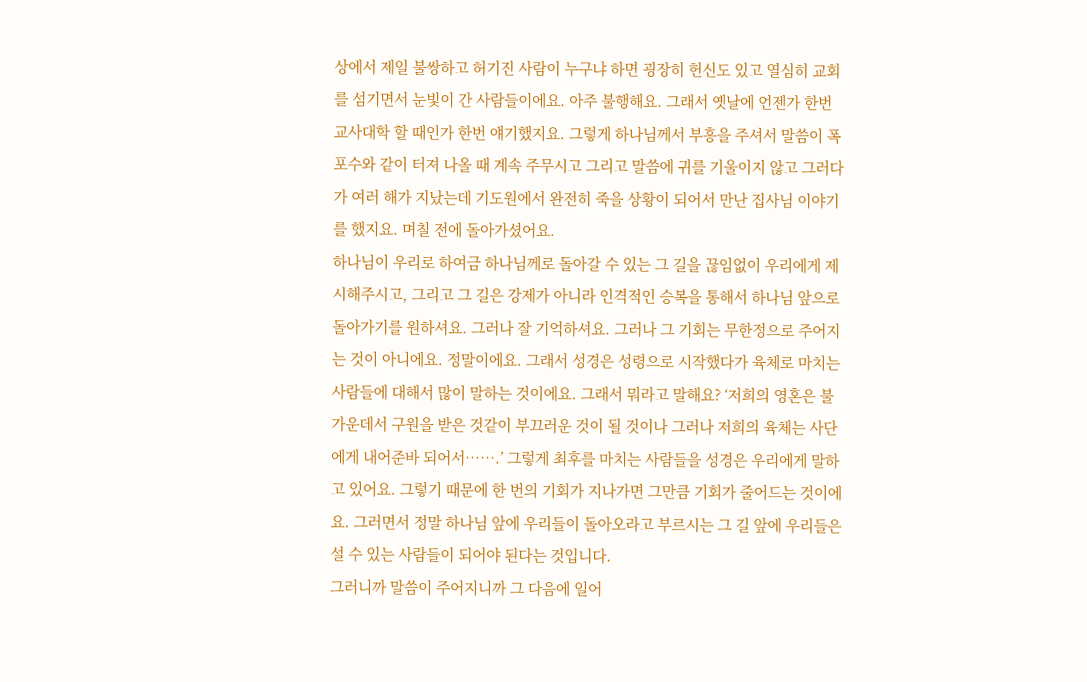상에서 제일 불쌍하고 허기진 사람이 누구냐 하면 굉장히 헌신도 있고 열심히 교회를 섬기면서 눈빛이 간 사람들이에요. 아주 불행해요. 그래서 옛날에 언젠가 한번 교사대학 할 때인가 한번 얘기했지요. 그렇게 하나님께서 부흥을 주셔서 말씀이 폭포수와 같이 터져 나올 때 계속 주무시고 그리고 말씀에 귀를 기울이지 않고 그러다가 여러 해가 지났는데 기도원에서 완전히 죽을 상황이 되어서 만난 집사님 이야기를 했지요. 며칠 전에 돌아가셨어요.
하나님이 우리로 하여금 하나님께로 돌아갈 수 있는 그 길을 끊임없이 우리에게 제시해주시고, 그리고 그 길은 강제가 아니라 인격적인 승복을 통해서 하나님 앞으로 돌아가기를 원하셔요. 그러나 잘 기억하셔요. 그러나 그 기회는 무한정으로 주어지는 것이 아니에요. 정말이에요. 그래서 성경은 성령으로 시작했다가 육체로 마치는 사람들에 대해서 많이 말하는 것이에요. 그래서 뭐라고 말해요? ‘저희의 영혼은 불 가운데서 구원을 받은 것같이 부끄러운 것이 될 것이나 그러나 저희의 육체는 사단에게 내어준바 되어서…….’ 그렇게 최후를 마치는 사람들을 성경은 우리에게 말하고 있어요. 그렇기 때문에 한 번의 기회가 지나가면 그만큼 기회가 줄어드는 것이에요. 그러면서 정말 하나님 앞에 우리들이 돌아오라고 부르시는 그 길 앞에 우리들은 설 수 있는 사람들이 되어야 된다는 것입니다.
그러니까 말씀이 주어지니까 그 다음에 일어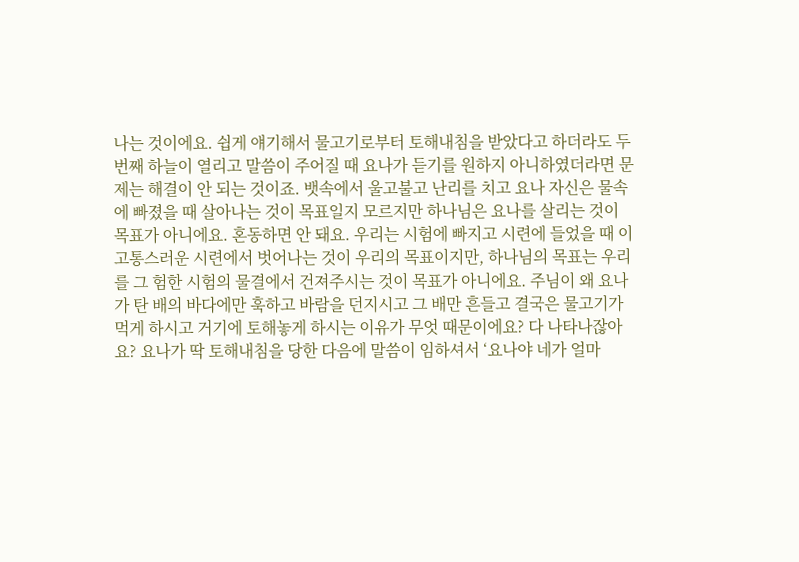나는 것이에요. 쉽게 얘기해서 물고기로부터 토해내침을 받았다고 하더라도 두 번째 하늘이 열리고 말씀이 주어질 때 요나가 듣기를 원하지 아니하였더라면 문제는 해결이 안 되는 것이죠. 뱃속에서 울고불고 난리를 치고 요나 자신은 물속에 빠졌을 때 살아나는 것이 목표일지 모르지만 하나님은 요나를 살리는 것이 목표가 아니에요. 혼동하면 안 돼요. 우리는 시험에 빠지고 시련에 들었을 때 이 고통스러운 시련에서 벗어나는 것이 우리의 목표이지만, 하나님의 목표는 우리를 그 험한 시험의 물결에서 건져주시는 것이 목표가 아니에요. 주님이 왜 요나가 탄 배의 바다에만 훅하고 바람을 던지시고 그 배만 흔들고 결국은 물고기가 먹게 하시고 거기에 토해놓게 하시는 이유가 무엇 때문이에요? 다 나타나잖아요? 요나가 딱 토해내침을 당한 다음에 말씀이 임하셔서 ‘요나야 네가 얼마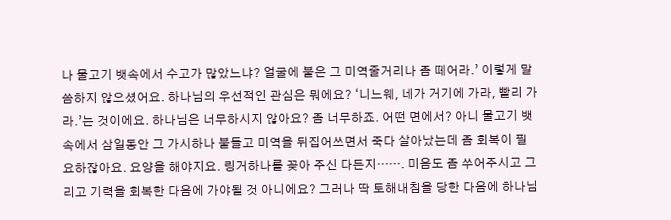나 물고기 뱃속에서 수고가 많았느냐? 얼굴에 붙은 그 미역줄거리나 좀 떼어라.’ 이렇게 말씀하지 않으셨어요. 하나님의 우선적인 관심은 뭐에요? ‘니느웨, 네가 거기에 가라, 빨리 가라.’는 것이에요. 하나님은 너무하시지 않아요? 좀 너무하죠. 어떤 면에서? 아니 물고기 뱃속에서 삼일동안 그 가시하나 붙들고 미역을 뒤집어쓰면서 죽다 살아났는데 좀 회복이 필요하잖아요. 요양을 해야지요. 링거하나를 꽂아 주신 다든지……. 미음도 좀 쑤어주시고 그리고 기력을 회복한 다음에 가야될 것 아니에요? 그러나 딱 토해내침을 당한 다음에 하나님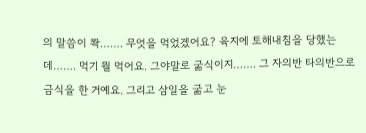의 말씀이 쫙……. 무엇을 먹었겠어요? 육지에 토해내침을 당했는데……. 먹기 뭘 먹어요. 그야말로 굶식이지……. 그 자의반 타의반으로 금식을 한 거예요. 그리고 삼일을 굶고 눈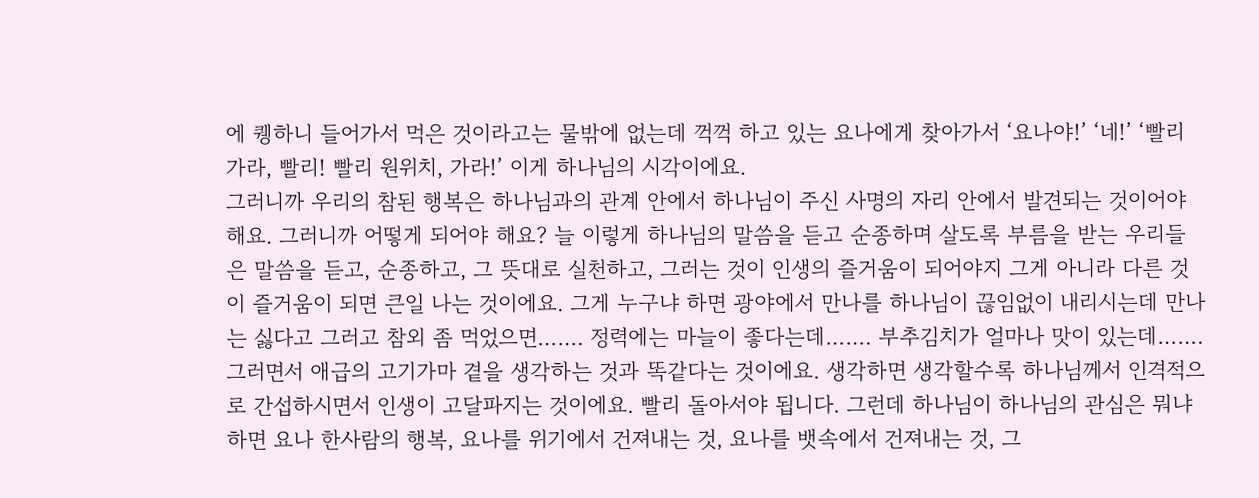에 퀭하니 들어가서 먹은 것이라고는 물밖에 없는데 꺽꺽 하고 있는 요나에게 찾아가서 ‘요나야!’ ‘네!’ ‘빨리 가라, 빨리! 빨리 원위치, 가라!’ 이게 하나님의 시각이에요.
그러니까 우리의 참된 행복은 하나님과의 관계 안에서 하나님이 주신 사명의 자리 안에서 발견되는 것이어야 해요. 그러니까 어떻게 되어야 해요? 늘 이렇게 하나님의 말씀을 듣고 순종하며 살도록 부름을 받는 우리들은 말씀을 듣고, 순종하고, 그 뜻대로 실천하고, 그러는 것이 인생의 즐거움이 되어야지 그게 아니라 다른 것이 즐거움이 되면 큰일 나는 것이에요. 그게 누구냐 하면 광야에서 만나를 하나님이 끊임없이 내리시는데 만나는 싫다고 그러고 참외 좀 먹었으면……. 정력에는 마늘이 좋다는데……. 부추김치가 얼마나 맛이 있는데……. 그러면서 애급의 고기가마 곁을 생각하는 것과 똑같다는 것이에요. 생각하면 생각할수록 하나님께서 인격적으로 간섭하시면서 인생이 고달파지는 것이에요. 빨리 돌아서야 됩니다. 그런데 하나님이 하나님의 관심은 뭐냐 하면 요나 한사람의 행복, 요나를 위기에서 건져내는 것, 요나를 뱃속에서 건져내는 것, 그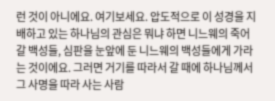런 것이 아니에요. 여기보세요. 압도적으로 이 성경을 지배하고 있는 하나님의 관심은 뭐냐 하면 니느웨의 죽어갈 백성들, 심판을 눈앞에 둔 니느웨의 백성들에게 가라는 것이에요. 그러면 거기를 따라서 갈 때에 하나님께서 그 사명을 따라 사는 사람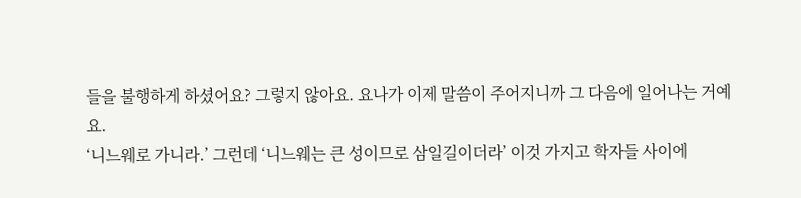들을 불행하게 하셨어요? 그렇지 않아요. 요나가 이제 말씀이 주어지니까 그 다음에 일어나는 거예요.
‘니느웨로 가니라.’ 그런데 ‘니느웨는 큰 성이므로 삼일길이더라’ 이것 가지고 학자들 사이에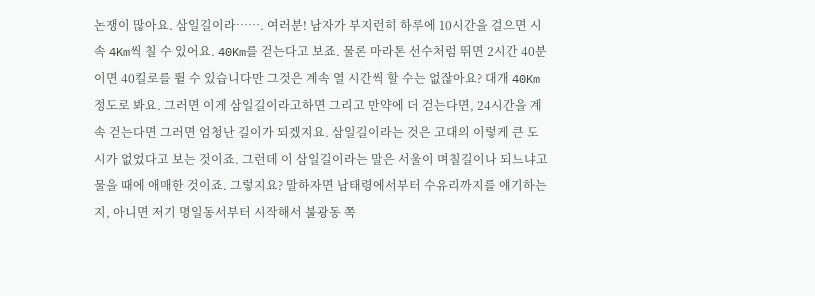논쟁이 많아요. 삼일길이라……. 여러분! 남자가 부지런히 하루에 10시간을 걸으면 시속 4Km씩 칠 수 있어요. 40Km를 걷는다고 보죠. 물론 마라톤 선수처럼 뛰면 2시간 40분이면 40킬로를 뛸 수 있습니다만 그것은 계속 열 시간씩 할 수는 없잖아요? 대개 40Km정도로 봐요. 그러면 이게 삼일길이라고하면 그리고 만약에 더 걷는다면, 24시간을 계속 걷는다면 그러면 엄청난 길이가 되겠지요. 삼일길이라는 것은 고대의 이렇게 큰 도시가 없었다고 보는 것이죠. 그런데 이 삼일길이라는 말은 서울이 며칠길이나 되느냐고 물을 때에 애매한 것이죠. 그렇지요? 말하자면 남태령에서부터 수유리까지를 얘기하는지, 아니면 저기 명일동서부터 시작해서 불광동 쪽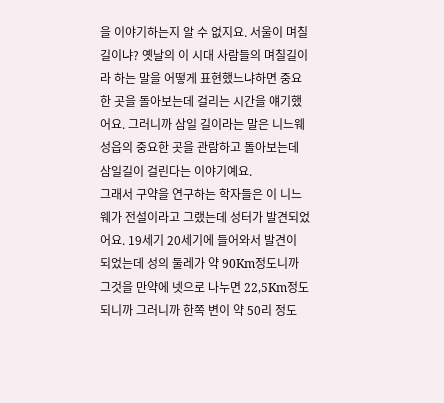을 이야기하는지 알 수 없지요. 서울이 며칠길이냐? 옛날의 이 시대 사람들의 며칠길이라 하는 말을 어떻게 표현했느냐하면 중요한 곳을 돌아보는데 걸리는 시간을 얘기했어요. 그러니까 삼일 길이라는 말은 니느웨 성읍의 중요한 곳을 관람하고 돌아보는데 삼일길이 걸린다는 이야기예요.
그래서 구약을 연구하는 학자들은 이 니느웨가 전설이라고 그랬는데 성터가 발견되었어요. 19세기 20세기에 들어와서 발견이 되었는데 성의 둘레가 약 90Km정도니까 그것을 만약에 넷으로 나누면 22,5Km정도 되니까 그러니까 한쪽 변이 약 50리 정도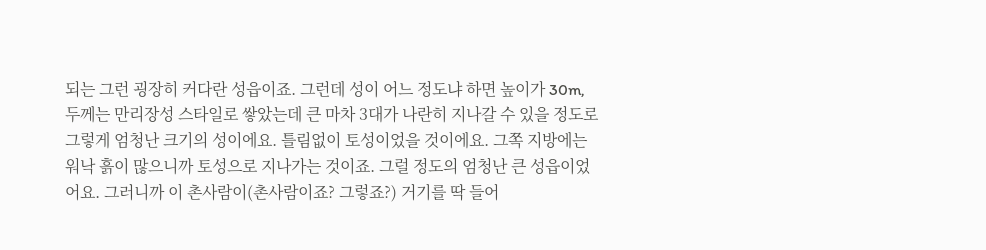되는 그런 굉장히 커다란 성읍이죠. 그런데 성이 어느 정도냐 하면 높이가 30m, 두께는 만리장성 스타일로 쌓았는데 큰 마차 3대가 나란히 지나갈 수 있을 정도로 그렇게 엄청난 크기의 성이에요. 틀림없이 토성이었을 것이에요. 그쪽 지방에는 워낙 흙이 많으니까 토성으로 지나가는 것이죠. 그럴 정도의 엄청난 큰 성읍이었어요. 그러니까 이 촌사람이(촌사람이죠? 그렇죠?) 거기를 딱 들어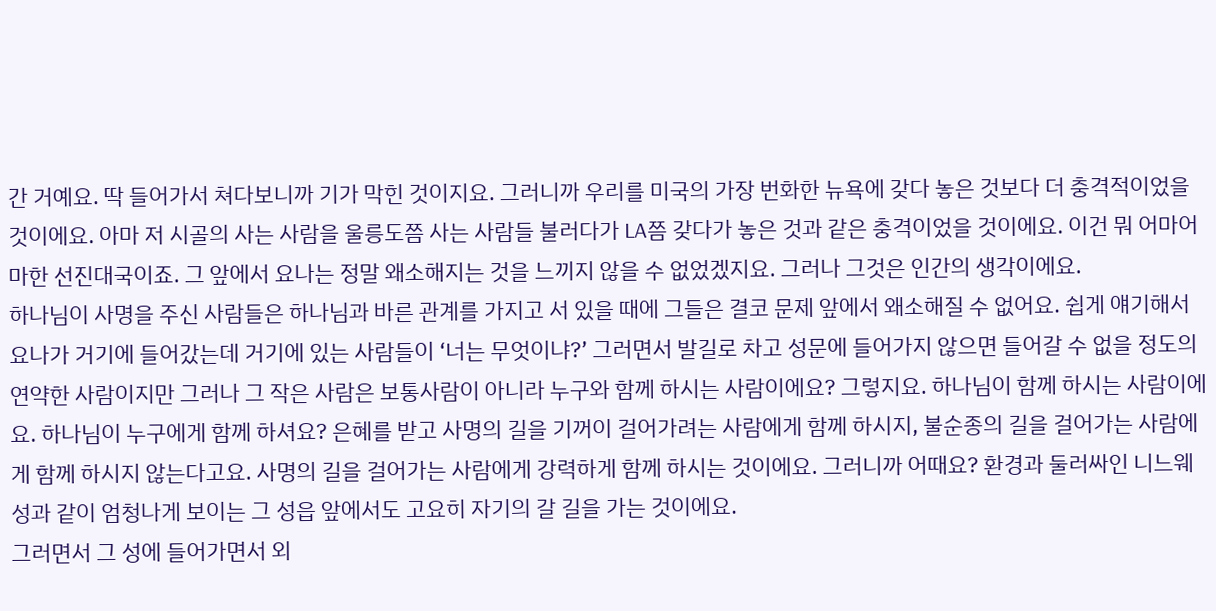간 거예요. 딱 들어가서 쳐다보니까 기가 막힌 것이지요. 그러니까 우리를 미국의 가장 번화한 뉴욕에 갖다 놓은 것보다 더 충격적이었을 것이에요. 아마 저 시골의 사는 사람을 울릉도쯤 사는 사람들 불러다가 LA쯤 갖다가 놓은 것과 같은 충격이었을 것이에요. 이건 뭐 어마어마한 선진대국이죠. 그 앞에서 요나는 정말 왜소해지는 것을 느끼지 않을 수 없었겠지요. 그러나 그것은 인간의 생각이에요.
하나님이 사명을 주신 사람들은 하나님과 바른 관계를 가지고 서 있을 때에 그들은 결코 문제 앞에서 왜소해질 수 없어요. 쉽게 얘기해서 요나가 거기에 들어갔는데 거기에 있는 사람들이 ‘너는 무엇이냐?’ 그러면서 발길로 차고 성문에 들어가지 않으면 들어갈 수 없을 정도의 연약한 사람이지만 그러나 그 작은 사람은 보통사람이 아니라 누구와 함께 하시는 사람이에요? 그렇지요. 하나님이 함께 하시는 사람이에요. 하나님이 누구에게 함께 하셔요? 은혜를 받고 사명의 길을 기꺼이 걸어가려는 사람에게 함께 하시지, 불순종의 길을 걸어가는 사람에게 함께 하시지 않는다고요. 사명의 길을 걸어가는 사람에게 강력하게 함께 하시는 것이에요. 그러니까 어때요? 환경과 둘러싸인 니느웨성과 같이 엄청나게 보이는 그 성읍 앞에서도 고요히 자기의 갈 길을 가는 것이에요.
그러면서 그 성에 들어가면서 외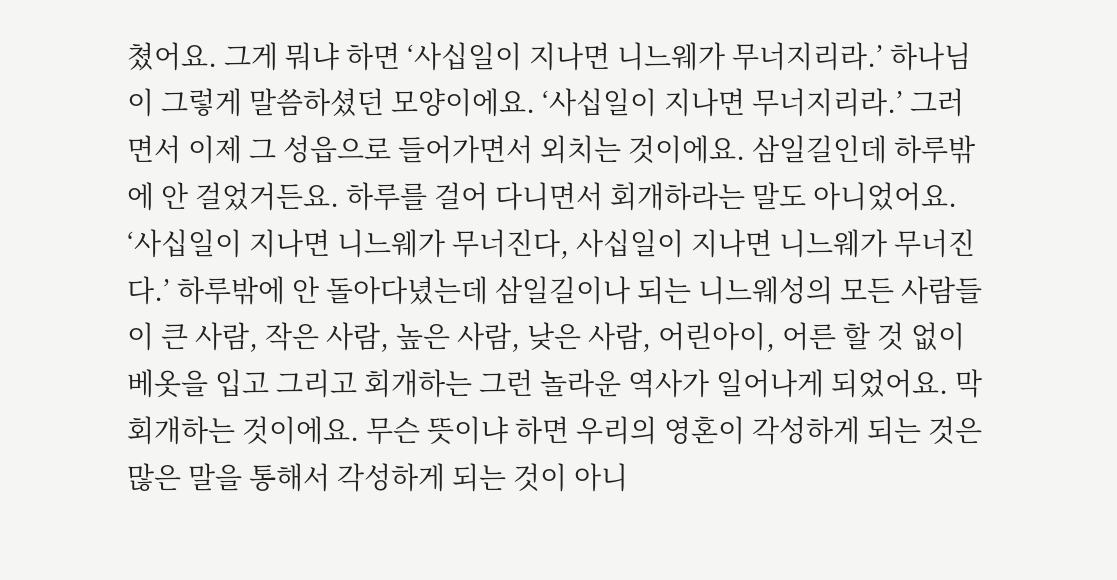쳤어요. 그게 뭐냐 하면 ‘사십일이 지나면 니느웨가 무너지리라.’ 하나님이 그렇게 말씀하셨던 모양이에요. ‘사십일이 지나면 무너지리라.’ 그러면서 이제 그 성읍으로 들어가면서 외치는 것이에요. 삼일길인데 하루밖에 안 걸었거든요. 하루를 걸어 다니면서 회개하라는 말도 아니었어요. ‘사십일이 지나면 니느웨가 무너진다, 사십일이 지나면 니느웨가 무너진다.’ 하루밖에 안 돌아다녔는데 삼일길이나 되는 니느웨성의 모든 사람들이 큰 사람, 작은 사람, 높은 사람, 낮은 사람, 어린아이, 어른 할 것 없이 베옷을 입고 그리고 회개하는 그런 놀라운 역사가 일어나게 되었어요. 막 회개하는 것이에요. 무슨 뜻이냐 하면 우리의 영혼이 각성하게 되는 것은 많은 말을 통해서 각성하게 되는 것이 아니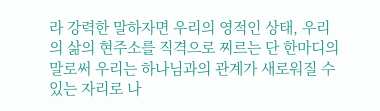라 강력한 말하자면 우리의 영적인 상태, 우리의 삶의 현주소를 직격으로 찌르는 단 한마디의 말로써 우리는 하나님과의 관계가 새로워질 수 있는 자리로 나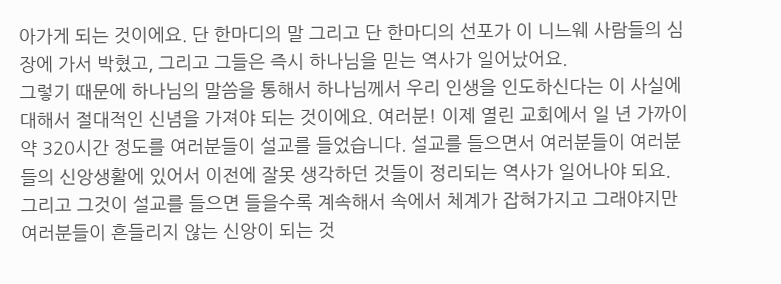아가게 되는 것이에요. 단 한마디의 말 그리고 단 한마디의 선포가 이 니느웨 사람들의 심장에 가서 박혔고, 그리고 그들은 즉시 하나님을 믿는 역사가 일어났어요.
그렇기 때문에 하나님의 말씀을 통해서 하나님께서 우리 인생을 인도하신다는 이 사실에 대해서 절대적인 신념을 가져야 되는 것이에요. 여러분! 이제 열린 교회에서 일 년 가까이 약 320시간 정도를 여러분들이 설교를 들었습니다. 설교를 들으면서 여러분들이 여러분들의 신앙생활에 있어서 이전에 잘못 생각하던 것들이 정리되는 역사가 일어나야 되요. 그리고 그것이 설교를 들으면 들을수록 계속해서 속에서 체계가 잡혀가지고 그래야지만 여러분들이 흔들리지 않는 신앙이 되는 것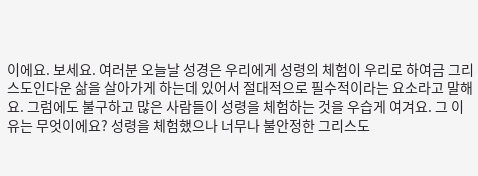이에요. 보세요. 여러분 오늘날 성경은 우리에게 성령의 체험이 우리로 하여금 그리스도인다운 삶을 살아가게 하는데 있어서 절대적으로 필수적이라는 요소라고 말해요. 그럼에도 불구하고 많은 사람들이 성령을 체험하는 것을 우습게 여겨요. 그 이유는 무엇이에요? 성령을 체험했으나 너무나 불안정한 그리스도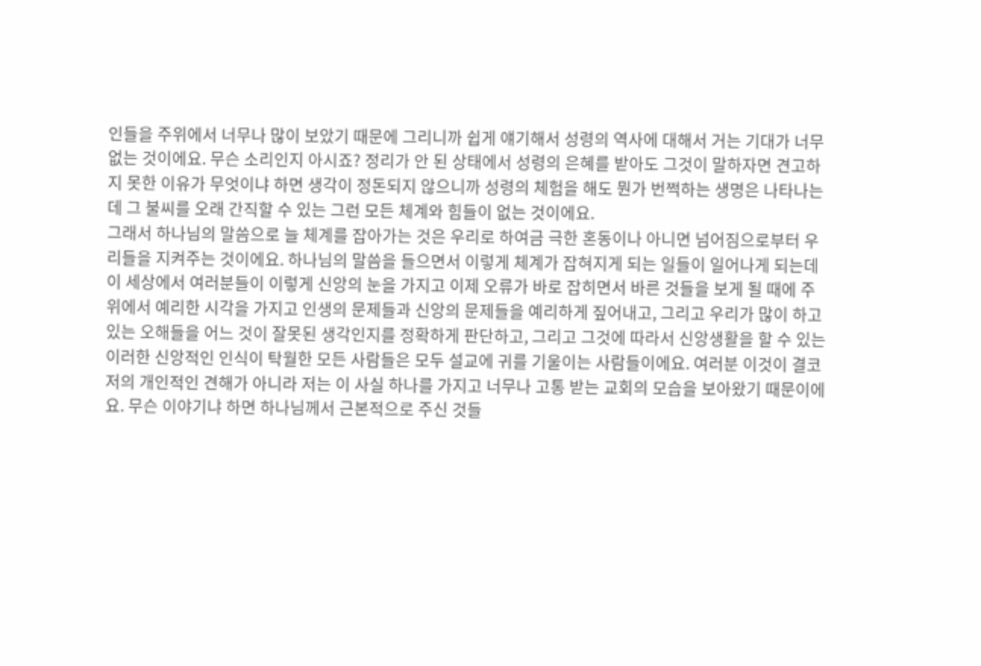인들을 주위에서 너무나 많이 보았기 때문에 그리니까 쉽게 얘기해서 성령의 역사에 대해서 거는 기대가 너무 없는 것이에요. 무슨 소리인지 아시죠? 정리가 안 된 상태에서 성령의 은혜를 받아도 그것이 말하자면 견고하지 못한 이유가 무엇이냐 하면 생각이 정돈되지 않으니까 성령의 체험을 해도 뭔가 번쩍하는 생명은 나타나는데 그 불씨를 오래 간직할 수 있는 그런 모든 체계와 힘들이 없는 것이에요.
그래서 하나님의 말씀으로 늘 체계를 잡아가는 것은 우리로 하여금 극한 혼동이나 아니면 넘어짐으로부터 우리들을 지켜주는 것이에요. 하나님의 말씀을 들으면서 이렇게 체계가 잡혀지게 되는 일들이 일어나게 되는데 이 세상에서 여러분들이 이렇게 신앙의 눈을 가지고 이제 오류가 바로 잡히면서 바른 것들을 보게 될 때에 주위에서 예리한 시각을 가지고 인생의 문제들과 신앙의 문제들을 예리하게 짚어내고, 그리고 우리가 많이 하고 있는 오해들을 어느 것이 잘못된 생각인지를 정확하게 판단하고, 그리고 그것에 따라서 신앙생활을 할 수 있는 이러한 신앙적인 인식이 탁월한 모든 사람들은 모두 설교에 귀를 기울이는 사람들이에요. 여러분 이것이 결코 저의 개인적인 견해가 아니라 저는 이 사실 하나를 가지고 너무나 고통 받는 교회의 모습을 보아왔기 때문이에요. 무슨 이야기냐 하면 하나님께서 근본적으로 주신 것들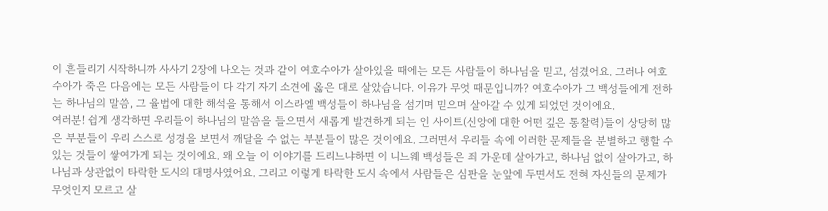이 흔들리기 시작하니까 사사기 2장에 나오는 것과 같이 여호수아가 살아있을 때에는 모든 사람들이 하나님을 믿고, 섬겼어요. 그러나 여호수아가 죽은 다음에는 모든 사람들이 다 각기 자기 소견에 옳은 대로 살았습니다. 이유가 무엇 때문입니까? 여호수아가 그 백성들에게 전하는 하나님의 말씀, 그 율법에 대한 해석을 통해서 이스라엘 백성들이 하나님을 섬기며 믿으며 살아갈 수 있게 되었던 것이에요.
여러분! 쉽게 생각하면 우리들이 하나님의 말씀을 들으면서 새롭게 발견하게 되는 인 사이트(신앙에 대한 어떤 깊은 통찰력)들이 상당히 많은 부분들이 우리 스스로 성경을 보면서 깨달을 수 없는 부분들이 많은 것이에요. 그러면서 우리들 속에 이러한 문제들을 분별하고 행할 수 있는 것들이 쌓여가게 되는 것이에요. 왜 오늘 이 이야기를 드리느냐하면 이 니느웨 백성들은 죄 가운데 살아가고, 하나님 없이 살아가고, 하나님과 상관없이 타락한 도시의 대명사였어요. 그리고 이렇게 타락한 도시 속에서 사람들은 심판을 눈앞에 두면서도 전혀 자신들의 문제가 무엇인지 모르고 살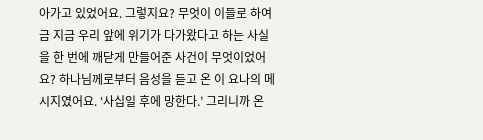아가고 있었어요. 그렇지요? 무엇이 이들로 하여금 지금 우리 앞에 위기가 다가왔다고 하는 사실을 한 번에 깨닫게 만들어준 사건이 무엇이었어요? 하나님께로부터 음성을 듣고 온 이 요나의 메시지였어요. ‘사십일 후에 망한다.’ 그리니까 온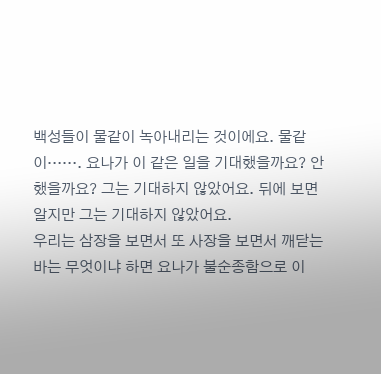백성들이 물같이 녹아내리는 것이에요. 물같이……. 요나가 이 같은 일을 기대했을까요? 안했을까요? 그는 기대하지 않았어요. 뒤에 보면 알지만 그는 기대하지 않았어요.
우리는 삼장을 보면서 또 사장을 보면서 깨닫는 바는 무엇이냐 하면 요나가 불순종함으로 이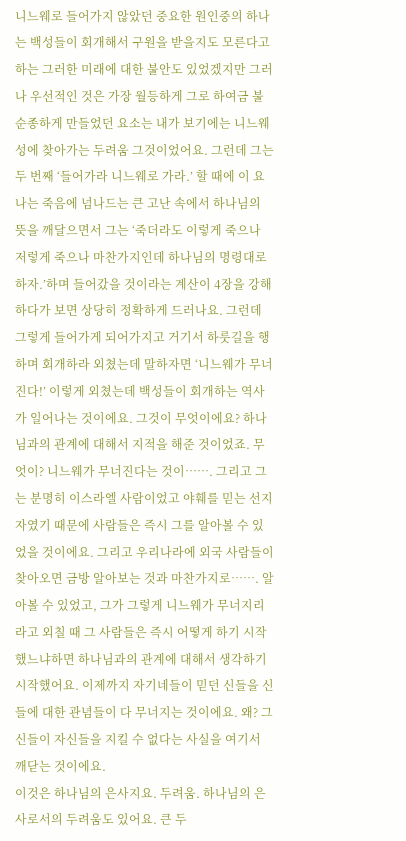니느웨로 들어가지 않았던 중요한 원인중의 하나는 백성들이 회개해서 구원을 받을지도 모른다고 하는 그러한 미래에 대한 불안도 있었겠지만 그러나 우선적인 것은 가장 월등하게 그로 하여금 불순종하게 만들었던 요소는 내가 보기에는 니느웨성에 찾아가는 두려움 그것이었어요. 그런데 그는 두 번째 ‘들어가라 니느웨로 가라.’ 할 때에 이 요나는 죽음에 넘나드는 큰 고난 속에서 하나님의 뜻을 깨달으면서 그는 ‘죽더라도 이렇게 죽으나 저렇게 죽으나 마찬가지인데 하나님의 명령대로 하자.’하며 들어갔을 것이라는 계산이 4장을 강해하다가 보면 상당히 정확하게 드러나요. 그런데 그렇게 들어가게 되어가지고 거기서 하룻길을 행하며 회개하라 외쳤는데 말하자면 ‘니느웨가 무너진다!’ 이렇게 외쳤는데 백성들이 회개하는 역사가 일어나는 것이에요. 그것이 무엇이에요? 하나님과의 관계에 대해서 지적을 해준 것이었죠. 무엇이? 니느웨가 무너진다는 것이……. 그리고 그는 분명히 이스라엘 사람이었고 야훼를 믿는 선지자였기 때문에 사람들은 즉시 그를 알아볼 수 있었을 것이에요. 그리고 우리나라에 외국 사람들이 찾아오면 금방 알아보는 것과 마찬가지로……. 알아볼 수 있었고, 그가 그렇게 니느웨가 무너지리라고 외칠 때 그 사람들은 즉시 어떻게 하기 시작했느냐하면 하나님과의 관계에 대해서 생각하기 시작했어요. 이제까지 자기네들이 믿던 신들을 신들에 대한 관념들이 다 무너지는 것이에요. 왜? 그 신들이 자신들을 지킬 수 없다는 사실을 여기서 깨닫는 것이에요.
이것은 하나님의 은사지요. 두려움. 하나님의 은사로서의 두려움도 있어요. 큰 두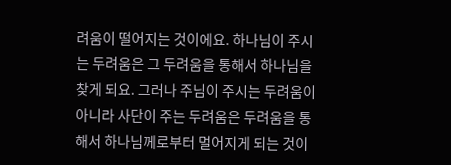려움이 떨어지는 것이에요. 하나님이 주시는 두려움은 그 두려움을 통해서 하나님을 찾게 되요. 그러나 주님이 주시는 두려움이 아니라 사단이 주는 두려움은 두려움을 통해서 하나님께로부터 멀어지게 되는 것이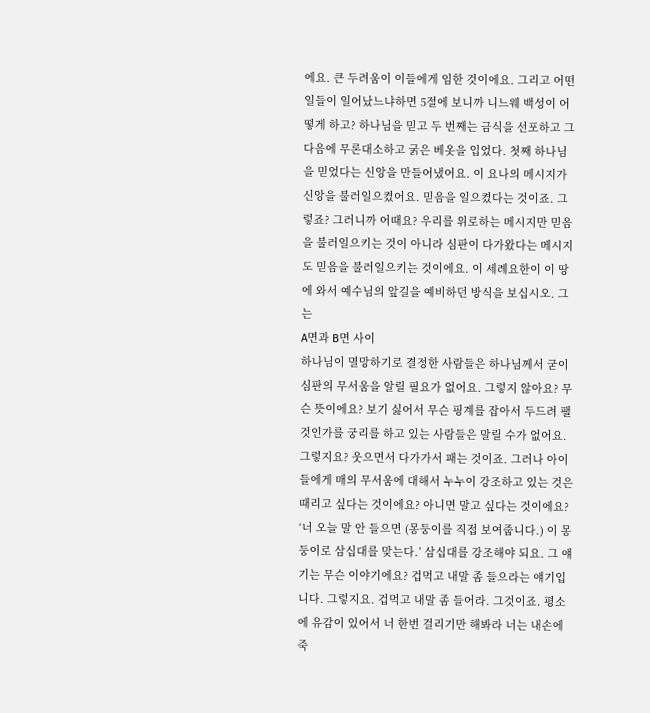에요. 큰 두려움이 이들에게 임한 것이에요. 그리고 어떤 일들이 일어났느냐하면 5절에 보니까 니느웨 백성이 어떻게 하고? 하나님을 믿고 두 번째는 금식을 선포하고 그 다음에 무론대소하고 굵은 베옷을 입었다. 첫째 하나님을 믿었다는 신앙을 만들어냈어요. 이 요나의 메시지가 신앙을 불러일으켰어요. 믿음을 일으켰다는 것이죠. 그렇죠? 그러니까 어때요? 우리를 위로하는 메시지만 믿음을 불러일으키는 것이 아니라 심판이 다가왔다는 메시지도 믿음을 불러일으키는 것이에요. 이 세례요한이 이 땅에 와서 예수님의 앞길을 예비하던 방식을 보십시오. 그는
A면과 B면 사이
하나님이 멸망하기로 결정한 사람들은 하나님께서 굳이 심판의 무서움을 알릴 필요가 없어요. 그렇지 않아요? 무슨 뜻이에요? 보기 싫어서 무슨 핑계를 잡아서 두드려 팰 것인가를 궁리를 하고 있는 사람들은 말릴 수가 없어요. 그렇지요? 웃으면서 다가가서 패는 것이죠. 그러나 아이들에게 매의 무서움에 대해서 누누이 강조하고 있는 것은 때리고 싶다는 것이에요? 아니면 말고 싶다는 것이에요? ‘너 오늘 말 안 들으면 (몽둥이를 직접 보여줍니다.) 이 몽둥이로 삼십대를 맞는다.’ 삼십대를 강조해야 되요. 그 얘기는 무슨 이야기에요? 겁먹고 내말 좀 들으라는 얘기입니다. 그렇지요. 겁먹고 내말 좀 들어라. 그것이죠. 평소에 유감이 있어서 너 한번 걸리기만 해봐라 너는 내손에 죽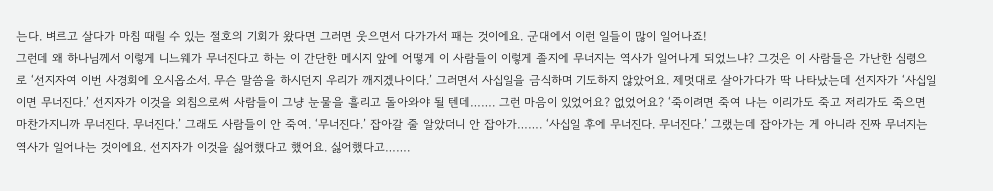는다. 벼르고 살다가 마침 때릴 수 있는 절호의 기회가 왔다면 그러면 웃으면서 다가가서 패는 것이에요. 군대에서 이런 일들이 많이 일어나죠!
그런데 왜 하나님께서 이렇게 니느웨가 무너진다고 하는 이 간단한 메시지 앞에 어떻게 이 사람들이 이렇게 졸지에 무너지는 역사가 일어나게 되었느냐? 그것은 이 사람들은 가난한 심령으로 ‘선지자여 이번 사경회에 오시옵소서. 무슨 말씀을 하시던지 우리가 깨지겠나이다.’ 그러면서 사십일을 금식하며 기도하지 않았어요. 제멋대로 살아가다가 딱 나타났는데 선지자가 ‘사십일이면 무너진다.’ 선지자가 이것을 외침으로써 사람들이 그냥 눈물을 흘리고 돌아와야 될 텐데……. 그런 마음이 있었어요? 없었어요? ‘죽이려면 죽여 나는 이리가도 죽고 저리가도 죽으면 마찬가지니까 무너진다. 무너진다.’ 그래도 사람들이 안 죽여. ‘무너진다.’ 잡아갈 줄 알았더니 안 잡아가……. ‘사십일 후에 무너진다. 무너진다.’ 그랬는데 잡아가는 게 아니라 진짜 무너지는 역사가 일어나는 것이에요. 선지자가 이것을 싫어했다고 했어요. 싫어했다고…….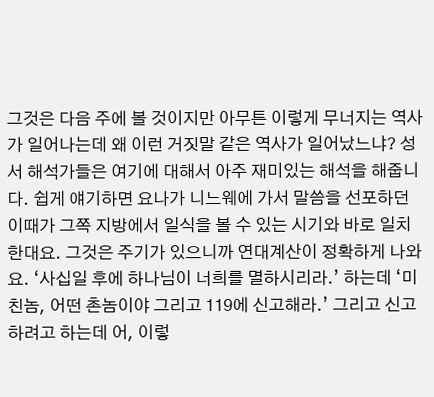그것은 다음 주에 볼 것이지만 아무튼 이렇게 무너지는 역사가 일어나는데 왜 이런 거짓말 같은 역사가 일어났느냐? 성서 해석가들은 여기에 대해서 아주 재미있는 해석을 해줍니다. 쉽게 얘기하면 요나가 니느웨에 가서 말씀을 선포하던 이때가 그쪽 지방에서 일식을 볼 수 있는 시기와 바로 일치한대요. 그것은 주기가 있으니까 연대계산이 정확하게 나와요. ‘사십일 후에 하나님이 너희를 멸하시리라.’ 하는데 ‘미친놈, 어떤 촌놈이야 그리고 119에 신고해라.’ 그리고 신고하려고 하는데 어, 이렇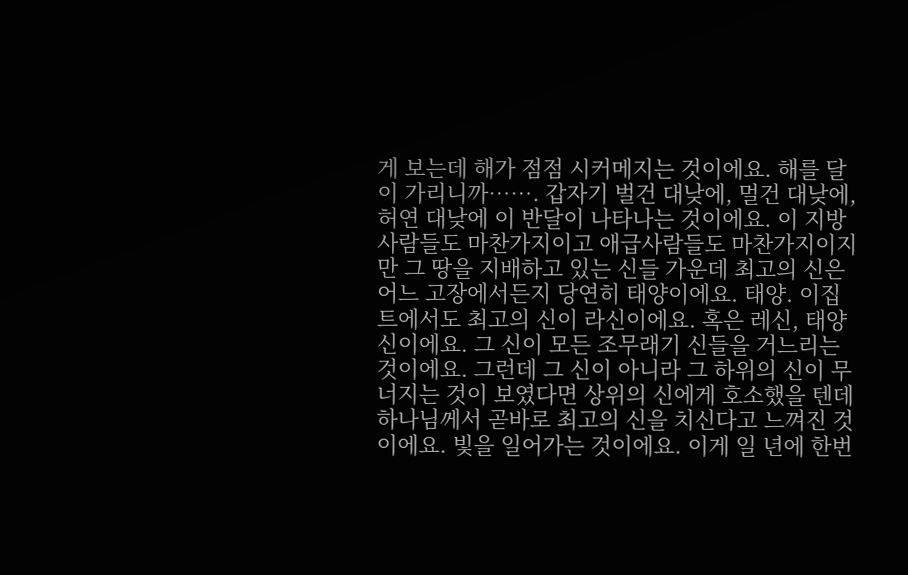게 보는데 해가 점점 시커메지는 것이에요. 해를 달이 가리니까……. 갑자기 벌건 대낮에, 멀건 대낮에, 허연 대낮에 이 반달이 나타나는 것이에요. 이 지방 사람들도 마찬가지이고 애급사람들도 마찬가지이지만 그 땅을 지배하고 있는 신들 가운데 최고의 신은 어느 고장에서든지 당연히 태양이에요. 태양. 이집트에서도 최고의 신이 라신이에요. 혹은 레신, 태양신이에요. 그 신이 모든 조무래기 신들을 거느리는 것이에요. 그런데 그 신이 아니라 그 하위의 신이 무너지는 것이 보였다면 상위의 신에게 호소했을 텐데 하나님께서 곧바로 최고의 신을 치신다고 느껴진 것이에요. 빛을 일어가는 것이에요. 이게 일 년에 한번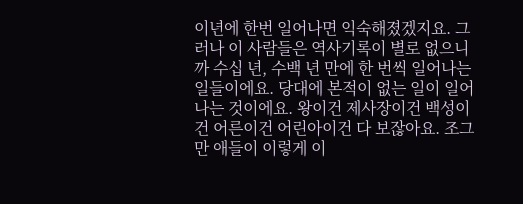이년에 한번 일어나면 익숙해졌겠지요. 그러나 이 사람들은 역사기록이 별로 없으니까 수십 년, 수백 년 만에 한 번씩 일어나는 일들이에요. 당대에 본적이 없는 일이 일어나는 것이에요. 왕이건 제사장이건 백성이건 어른이건 어린아이건 다 보잖아요. 조그만 애들이 이렇게 이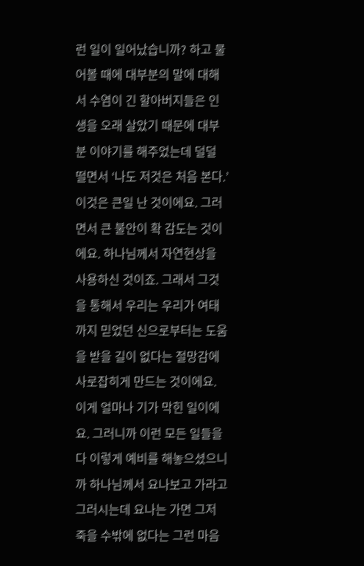런 일이 일어났습니까? 하고 물어볼 때에 대부분의 말에 대해서 수염이 긴 할아버지들은 인생을 오래 살았기 때문에 대부분 이야기를 해주었는데 덜덜 떨면서 ‘나도 저것은 처음 본다.’ 이것은 큰일 난 것이에요. 그러면서 큰 불안이 확 감도는 것이에요. 하나님께서 자연현상을 사용하신 것이죠. 그래서 그것을 통해서 우리는 우리가 여태까지 믿었던 신으로부터는 도움을 받을 길이 없다는 절망감에 사로잡히게 만드는 것이에요. 이게 얼마나 기가 막힌 일이에요. 그러니까 이런 모든 일들을 다 이렇게 예비를 해놓으셨으니까 하나님께서 요나보고 가라고 그러시는데 요나는 가면 그저 죽을 수밖에 없다는 그런 마음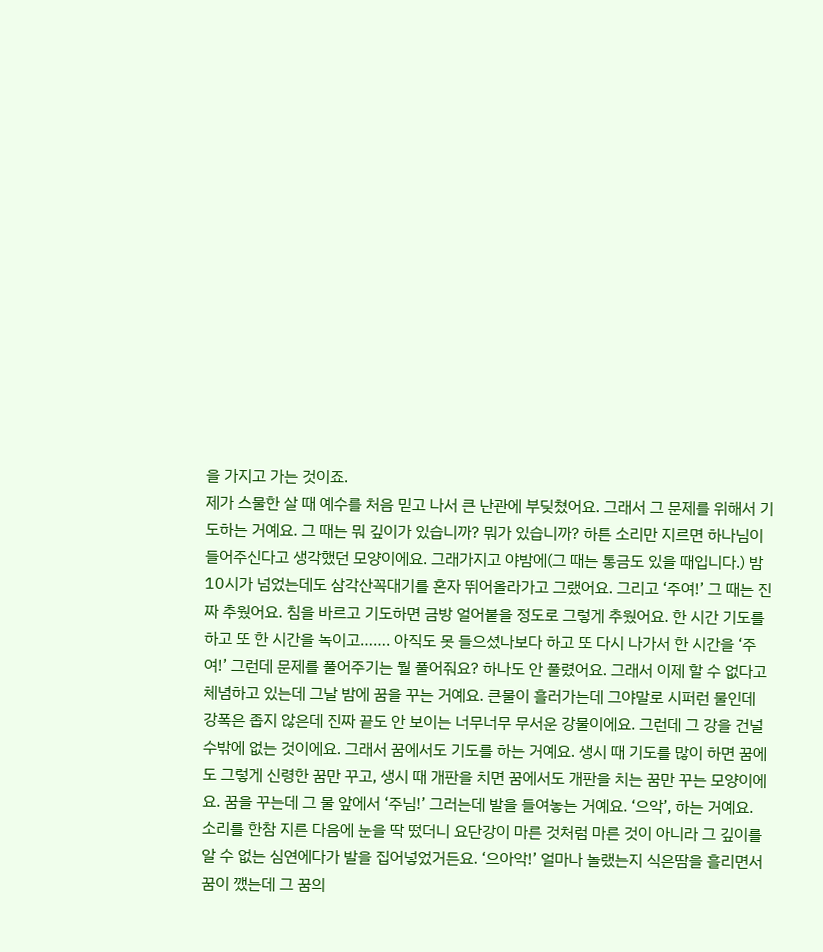을 가지고 가는 것이죠.
제가 스물한 살 때 예수를 처음 믿고 나서 큰 난관에 부딪쳤어요. 그래서 그 문제를 위해서 기도하는 거예요. 그 때는 뭐 깊이가 있습니까? 뭐가 있습니까? 하튼 소리만 지르면 하나님이 들어주신다고 생각했던 모양이에요. 그래가지고 야밤에(그 때는 통금도 있을 때입니다.) 밤10시가 넘었는데도 삼각산꼭대기를 혼자 뛰어올라가고 그랬어요. 그리고 ‘주여!’ 그 때는 진짜 추웠어요. 침을 바르고 기도하면 금방 얼어붙을 정도로 그렇게 추웠어요. 한 시간 기도를 하고 또 한 시간을 녹이고……. 아직도 못 들으셨나보다 하고 또 다시 나가서 한 시간을 ‘주여!’ 그런데 문제를 풀어주기는 뭘 풀어줘요? 하나도 안 풀렸어요. 그래서 이제 할 수 없다고 체념하고 있는데 그날 밤에 꿈을 꾸는 거예요. 큰물이 흘러가는데 그야말로 시퍼런 물인데 강폭은 좁지 않은데 진짜 끝도 안 보이는 너무너무 무서운 강물이에요. 그런데 그 강을 건널 수밖에 없는 것이에요. 그래서 꿈에서도 기도를 하는 거예요. 생시 때 기도를 많이 하면 꿈에도 그렇게 신령한 꿈만 꾸고, 생시 때 개판을 치면 꿈에서도 개판을 치는 꿈만 꾸는 모양이에요. 꿈을 꾸는데 그 물 앞에서 ‘주님!’ 그러는데 발을 들여놓는 거예요. ‘으악’, 하는 거예요. 소리를 한참 지른 다음에 눈을 딱 떴더니 요단강이 마른 것처럼 마른 것이 아니라 그 깊이를 알 수 없는 심연에다가 발을 집어넣었거든요. ‘으아악!’ 얼마나 놀랬는지 식은땀을 흘리면서 꿈이 깼는데 그 꿈의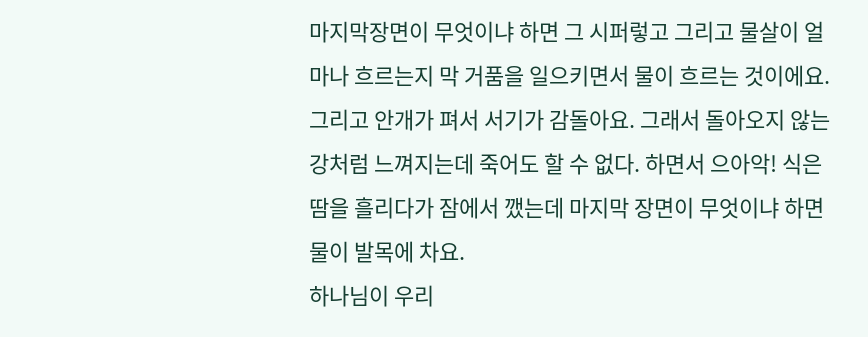마지막장면이 무엇이냐 하면 그 시퍼렇고 그리고 물살이 얼마나 흐르는지 막 거품을 일으키면서 물이 흐르는 것이에요. 그리고 안개가 펴서 서기가 감돌아요. 그래서 돌아오지 않는 강처럼 느껴지는데 죽어도 할 수 없다. 하면서 으아악! 식은땀을 흘리다가 잠에서 깼는데 마지막 장면이 무엇이냐 하면 물이 발목에 차요.
하나님이 우리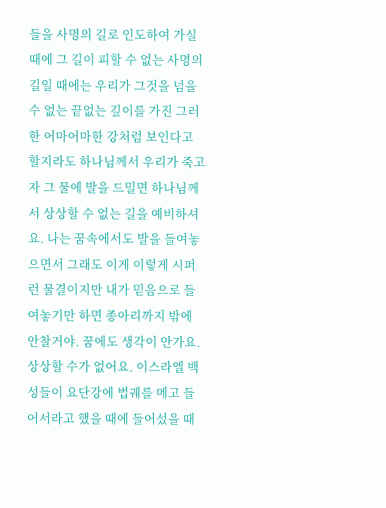들을 사명의 길로 인도하여 가실 때에 그 길이 피할 수 없는 사명의 길일 때에는 우리가 그것을 넘을 수 없는 끝없는 깊이를 가진 그러한 어마어마한 강처럼 보인다고 할지라도 하나님께서 우리가 죽고자 그 물에 발을 드밀면 하나님께서 상상할 수 없는 길을 예비하셔요. 나는 꿈속에서도 발을 들여놓으면서 그래도 이게 이렇게 시퍼런 물결이지만 내가 믿음으로 들여놓기만 하면 종아리까지 밖에 안찰거야. 꿈에도 생각이 안가요. 상상할 수가 없어요. 이스라엘 백성들이 요단강에 법궤를 메고 들어서라고 했을 때에 들어섰을 때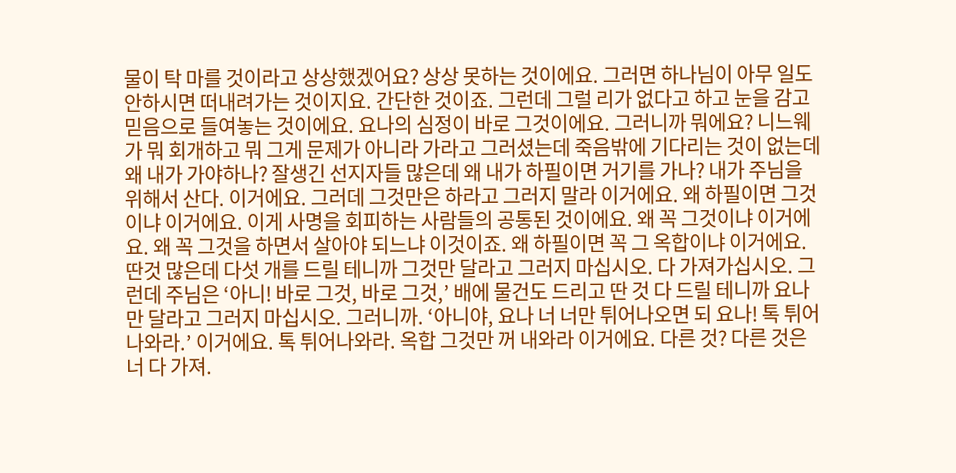물이 탁 마를 것이라고 상상했겠어요? 상상 못하는 것이에요. 그러면 하나님이 아무 일도 안하시면 떠내려가는 것이지요. 간단한 것이죠. 그런데 그럴 리가 없다고 하고 눈을 감고 믿음으로 들여놓는 것이에요. 요나의 심정이 바로 그것이에요. 그러니까 뭐에요? 니느웨가 뭐 회개하고 뭐 그게 문제가 아니라 가라고 그러셨는데 죽음밖에 기다리는 것이 없는데 왜 내가 가야하나? 잘생긴 선지자들 많은데 왜 내가 하필이면 거기를 가나? 내가 주님을 위해서 산다. 이거에요. 그러데 그것만은 하라고 그러지 말라 이거에요. 왜 하필이면 그것이냐 이거에요. 이게 사명을 회피하는 사람들의 공통된 것이에요. 왜 꼭 그것이냐 이거에요. 왜 꼭 그것을 하면서 살아야 되느냐 이것이죠. 왜 하필이면 꼭 그 옥합이냐 이거에요. 딴것 많은데 다섯 개를 드릴 테니까 그것만 달라고 그러지 마십시오. 다 가져가십시오. 그런데 주님은 ‘아니! 바로 그것, 바로 그것,’ 배에 물건도 드리고 딴 것 다 드릴 테니까 요나만 달라고 그러지 마십시오. 그러니까. ‘아니야, 요나 너 너만 튀어나오면 되 요나! 톡 튀어나와라.’ 이거에요. 톡 튀어나와라. 옥합 그것만 꺼 내와라 이거에요. 다른 것? 다른 것은 너 다 가져.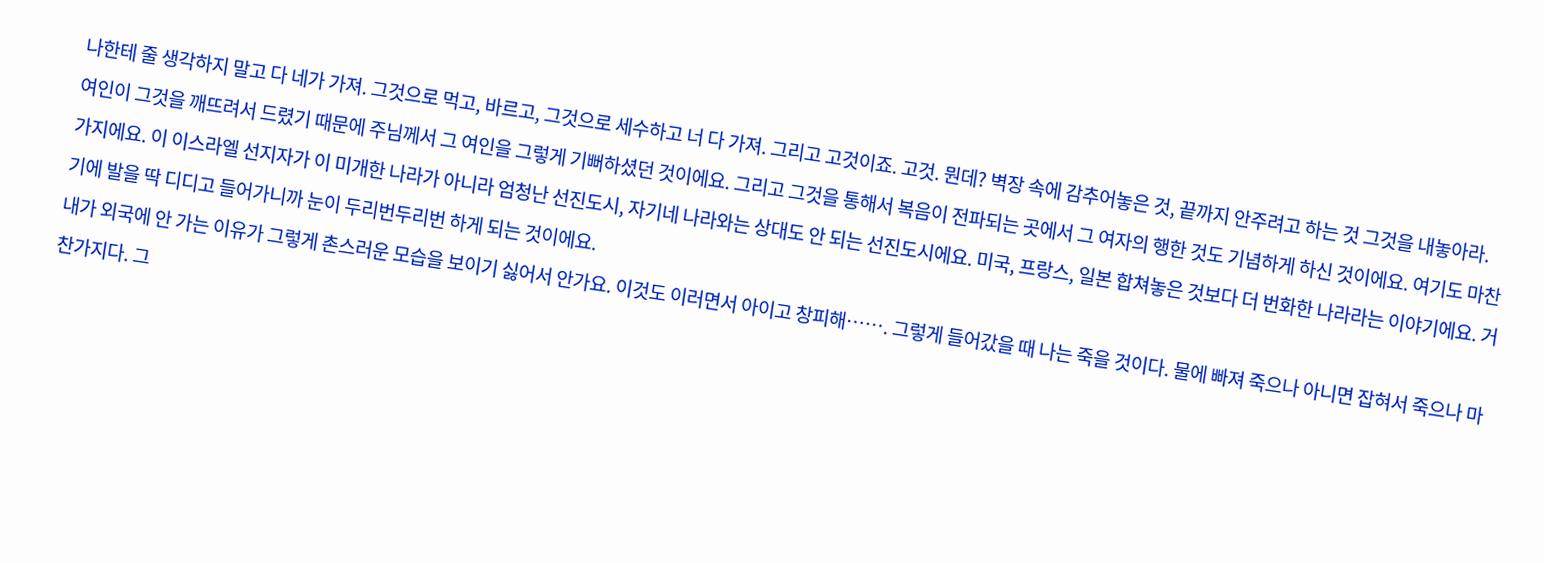나한테 줄 생각하지 말고 다 네가 가져. 그것으로 먹고, 바르고, 그것으로 세수하고 너 다 가져. 그리고 고것이죠. 고것. 뭔데? 벽장 속에 감추어놓은 것, 끝까지 안주려고 하는 것 그것을 내놓아라.
여인이 그것을 깨뜨려서 드렸기 때문에 주님께서 그 여인을 그렇게 기뻐하셨던 것이에요. 그리고 그것을 통해서 복음이 전파되는 곳에서 그 여자의 행한 것도 기념하게 하신 것이에요. 여기도 마찬가지에요. 이 이스라엘 선지자가 이 미개한 나라가 아니라 엄청난 선진도시, 자기네 나라와는 상대도 안 되는 선진도시에요. 미국, 프랑스, 일본 합쳐놓은 것보다 더 번화한 나라라는 이야기에요. 거기에 발을 딱 디디고 들어가니까 눈이 두리번두리번 하게 되는 것이에요.
내가 외국에 안 가는 이유가 그렇게 촌스러운 모습을 보이기 싫어서 안가요. 이것도 이러면서 아이고 창피해……. 그렇게 들어갔을 때 나는 죽을 것이다. 물에 빠져 죽으나 아니면 잡혀서 죽으나 마찬가지다. 그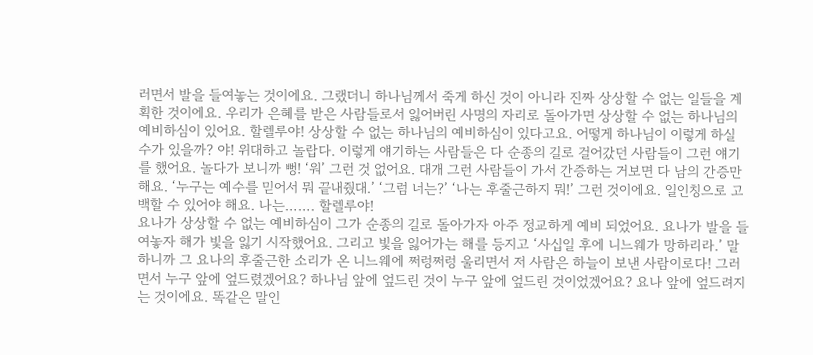러면서 발을 들여놓는 것이에요. 그랬더니 하나님께서 죽게 하신 것이 아니라 진짜 상상할 수 없는 일들을 계획한 것이에요. 우리가 은혜를 받은 사람들로서 잃어버린 사명의 자리로 돌아가면 상상할 수 없는 하나님의 예비하심이 있어요. 할렐루야! 상상할 수 없는 하나님의 예비하심이 있다고요. 어떻게 하나님이 이렇게 하실 수가 있을까? 야! 위대하고 놀랍다. 이렇게 얘기하는 사람들은 다 순종의 길로 걸어갔던 사람들이 그런 얘기를 했어요. 놀다가 보니까 뻥! ‘워’ 그런 것 없어요. 대개 그런 사람들이 가서 간증하는 거보면 다 남의 간증만 해요. ‘누구는 예수를 믿어서 뭐 끝내줬대.’ ‘그럼 너는?’ ‘나는 후줄근하지 뭐!’ 그런 것이에요. 일인칭으로 고백할 수 있어야 해요. 나는……. 할렐루야!
요나가 상상할 수 없는 예비하심이 그가 순종의 길로 돌아가자 아주 정교하게 예비 되었어요. 요나가 발을 들여놓자 해가 빛을 잃기 시작했어요. 그리고 빛을 잃어가는 해를 등지고 ‘사십일 후에 니느웨가 망하리라.’ 말하니까 그 요나의 후줄근한 소리가 온 니느웨에 쩌렁쩌렁 울리면서 저 사람은 하늘이 보낸 사람이로다! 그러면서 누구 앞에 엎드렸겠어요? 하나님 앞에 엎드린 것이 누구 앞에 엎드린 것이었겠어요? 요나 앞에 엎드려지는 것이에요. 똑같은 말인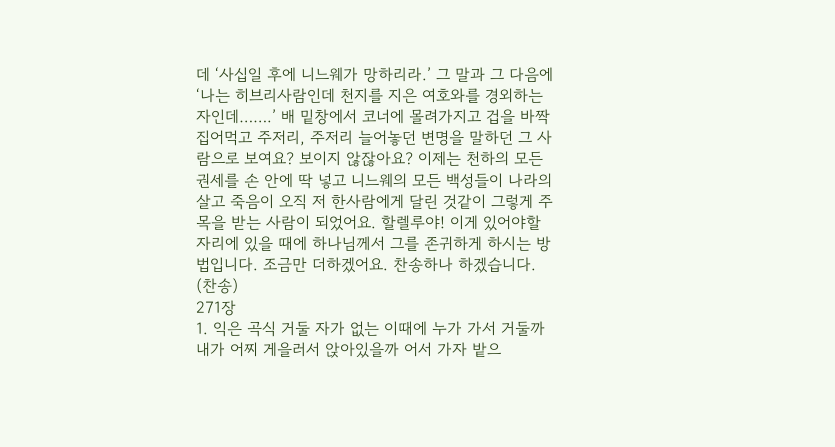데 ‘사십일 후에 니느웨가 망하리라.’ 그 말과 그 다음에 ‘나는 히브리사람인데 천지를 지은 여호와를 경외하는 자인데…….’ 배 밑창에서 코너에 몰려가지고 겁을 바짝 집어먹고 주저리, 주저리 늘어놓던 변명을 말하던 그 사람으로 보여요? 보이지 않잖아요? 이제는 천하의 모든 권세를 손 안에 딱 넣고 니느웨의 모든 백성들이 나라의 살고 죽음이 오직 저 한사람에게 달린 것같이 그렇게 주목을 받는 사람이 되었어요. 할렐루야! 이게 있어야할 자리에 있을 때에 하나님께서 그를 존귀하게 하시는 방법입니다. 조금만 더하겠어요. 찬송하나 하겠습니다.
(찬송)
271장
1. 익은 곡식 거둘 자가 없는 이때에 누가 가서 거둘까 내가 어찌 게을러서 앉아있을까 어서 가자 밭으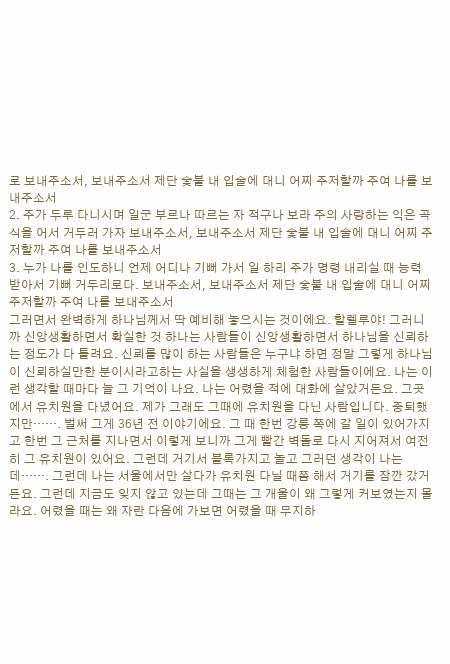로 보내주소서, 보내주소서 제단 숯불 내 입술에 대니 어찌 주저할까 주여 나를 보내주소서
2. 주가 두루 다니시며 일군 부르나 따르는 자 적구나 보라 주의 사랑하는 익은 곡식을 어서 거두러 가자 보내주소서, 보내주소서 제단 숯불 내 입술에 대니 어찌 주저할까 주여 나를 보내주소서
3. 누가 나를 인도하니 언제 어디나 기뻐 가서 일 하리 주가 명령 내리실 때 능력 받아서 기뻐 거두리로다. 보내주소서, 보내주소서 제단 숯불 내 입술에 대니 어찌 주저할까 주여 나를 보내주소서
그러면서 완벽하게 하나님께서 딱 예비해 놓으시는 것이에요. 할렐루야! 그러니까 신앙생활하면서 확실한 것 하나는 사람들이 신앙생활하면서 하나님을 신뢰하는 정도가 다 틀려요. 신뢰를 많이 하는 사람들은 누구냐 하면 정말 그렇게 하나님이 신뢰하실만한 분이시라고하는 사실을 생생하게 체험한 사람들이에요. 나는 이런 생각할 때마다 늘 그 기억이 나요. 나는 어렸을 적에 대화에 살았거든요. 그곳에서 유치원을 다녔어요. 제가 그래도 그때에 유치원을 다닌 사람입니다. 중퇴했지만……. 벌써 그게 36년 전 이야기에요. 그 때 한번 강릉 쪽에 갈 일이 있어가지고 한번 그 근처를 지나면서 이렇게 보니까 그게 빨간 벽돌로 다시 지어져서 여전히 그 유치원이 있어요. 그런데 거기서 블록가지고 놀고 그러던 생각이 나는데……. 그런데 나는 서울에서만 살다가 유치원 다닐 때쯤 해서 거기를 잠깐 갔거든요. 그런데 지금도 잊지 않고 있는데 그때는 그 개울이 왜 그렇게 커보였는지 몰라요. 어렸을 때는 왜 자란 다음에 가보면 어렸을 때 무지하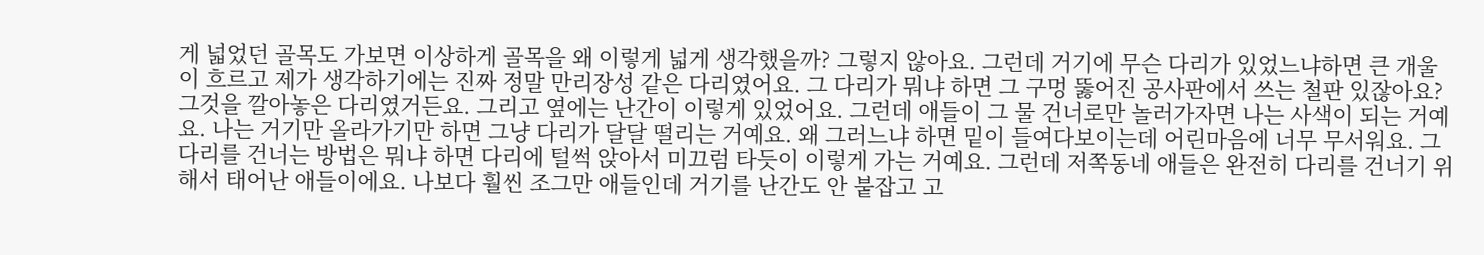게 넓었던 골목도 가보면 이상하게 골목을 왜 이렇게 넓게 생각했을까? 그렇지 않아요. 그런데 거기에 무슨 다리가 있었느냐하면 큰 개울이 흐르고 제가 생각하기에는 진짜 정말 만리장성 같은 다리였어요. 그 다리가 뭐냐 하면 그 구멍 뚫어진 공사판에서 쓰는 철판 있잖아요? 그것을 깔아놓은 다리였거든요. 그리고 옆에는 난간이 이렇게 있었어요. 그런데 애들이 그 물 건너로만 놀러가자면 나는 사색이 되는 거예요. 나는 거기만 올라가기만 하면 그냥 다리가 달달 떨리는 거예요. 왜 그러느냐 하면 밑이 들여다보이는데 어린마음에 너무 무서워요. 그 다리를 건너는 방법은 뭐냐 하면 다리에 털썩 앉아서 미끄럼 타듯이 이렇게 가는 거예요. 그런데 저쪽동네 애들은 완전히 다리를 건너기 위해서 태어난 애들이에요. 나보다 훨씬 조그만 애들인데 거기를 난간도 안 붙잡고 고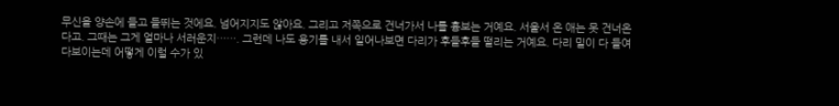무신을 양손에 들고 들뛰는 것에요. 넘어지지도 않아요. 그리고 저쪽으로 건너가서 나를 흉보는 거예요. 서울서 온 애는 못 건너온다고. 그때는 그게 얼마나 서러운지……. 그런데 나도 용기를 내서 일어나보면 다리가 후들후들 떨리는 거예요. 다리 밑이 다 들여다보이는데 어떻게 이럴 수가 있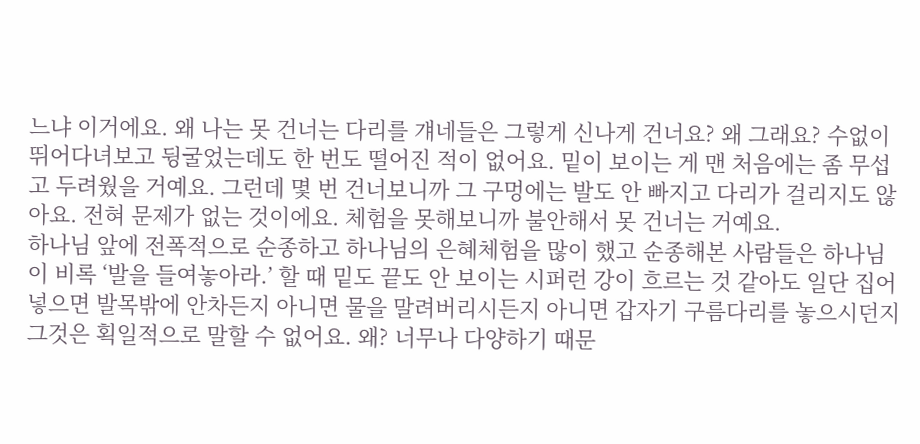느냐 이거에요. 왜 나는 못 건너는 다리를 걔네들은 그렇게 신나게 건너요? 왜 그래요? 수없이 뛰어다녀보고 뒹굴었는데도 한 번도 떨어진 적이 없어요. 밑이 보이는 게 맨 처음에는 좀 무섭고 두려웠을 거예요. 그런데 몇 번 건너보니까 그 구멍에는 발도 안 빠지고 다리가 걸리지도 않아요. 전혀 문제가 없는 것이에요. 체험을 못해보니까 불안해서 못 건너는 거예요.
하나님 앞에 전폭적으로 순종하고 하나님의 은혜체험을 많이 했고 순종해본 사람들은 하나님이 비록 ‘발을 들여놓아라.’ 할 때 밑도 끝도 안 보이는 시퍼런 강이 흐르는 것 같아도 일단 집어넣으면 발목밖에 안차든지 아니면 물을 말려버리시든지 아니면 갑자기 구름다리를 놓으시던지 그것은 획일적으로 말할 수 없어요. 왜? 너무나 다양하기 때문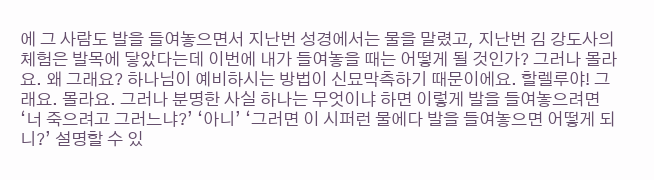에 그 사람도 발을 들여놓으면서 지난번 성경에서는 물을 말렸고, 지난번 김 강도사의 체험은 발목에 닿았다는데 이번에 내가 들여놓을 때는 어떻게 될 것인가? 그러나 몰라요. 왜 그래요? 하나님이 예비하시는 방법이 신묘막측하기 때문이에요. 할렐루야! 그래요. 몰라요. 그러나 분명한 사실 하나는 무엇이냐 하면 이렇게 발을 들여놓으려면 ‘너 죽으려고 그러느냐?’ ‘아니’ ‘그러면 이 시퍼런 물에다 발을 들여놓으면 어떻게 되니?’ 설명할 수 있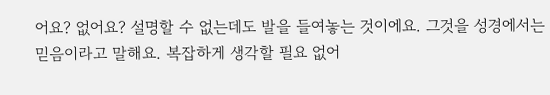어요? 없어요? 설명할 수 없는데도 발을 들여놓는 것이에요. 그것을 성경에서는 믿음이라고 말해요. 복잡하게 생각할 필요 없어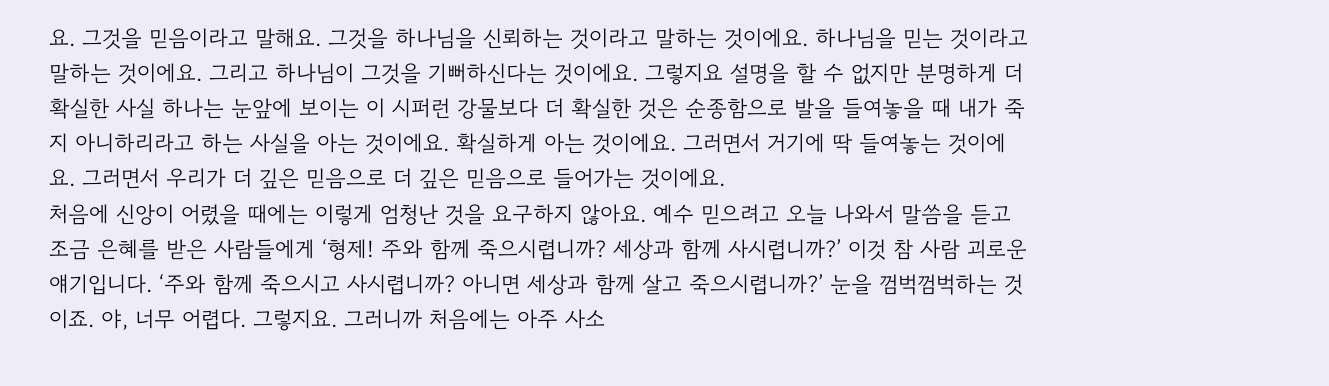요. 그것을 믿음이라고 말해요. 그것을 하나님을 신뢰하는 것이라고 말하는 것이에요. 하나님을 믿는 것이라고 말하는 것이에요. 그리고 하나님이 그것을 기뻐하신다는 것이에요. 그렇지요 설명을 할 수 없지만 분명하게 더 확실한 사실 하나는 눈앞에 보이는 이 시퍼런 강물보다 더 확실한 것은 순종함으로 발을 들여놓을 때 내가 죽지 아니하리라고 하는 사실을 아는 것이에요. 확실하게 아는 것이에요. 그러면서 거기에 딱 들여놓는 것이에요. 그러면서 우리가 더 깊은 믿음으로 더 깊은 믿음으로 들어가는 것이에요.
처음에 신앙이 어렸을 때에는 이렇게 엄청난 것을 요구하지 않아요. 예수 믿으려고 오늘 나와서 말씀을 듣고 조금 은혜를 받은 사람들에게 ‘형제! 주와 함께 죽으시렵니까? 세상과 함께 사시렵니까?’ 이것 참 사람 괴로운 얘기입니다. ‘주와 함께 죽으시고 사시렵니까? 아니면 세상과 함께 살고 죽으시렵니까?’ 눈을 껌벅껌벅하는 것이죠. 야, 너무 어렵다. 그렇지요. 그러니까 처음에는 아주 사소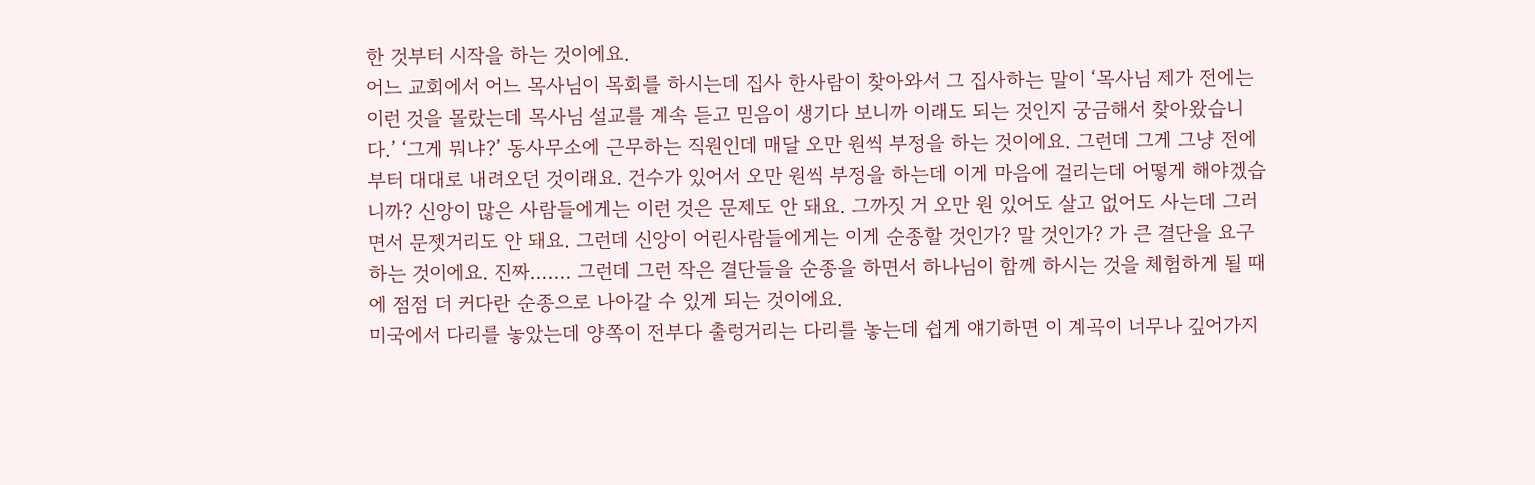한 것부터 시작을 하는 것이에요.
어느 교회에서 어느 목사님이 목회를 하시는데 집사 한사람이 찾아와서 그 집사하는 말이 ‘목사님 제가 전에는 이런 것을 몰랐는데 목사님 설교를 계속 듣고 믿음이 생기다 보니까 이래도 되는 것인지 궁금해서 찾아왔습니다.’ ‘그게 뭐냐?’ 동사무소에 근무하는 직원인데 매달 오만 원씩 부정을 하는 것이에요. 그런데 그게 그냥 전에부터 대대로 내려오던 것이래요. 건수가 있어서 오만 원씩 부정을 하는데 이게 마음에 걸리는데 어떻게 해야겠습니까? 신앙이 많은 사람들에게는 이런 것은 문제도 안 돼요. 그까짓 거 오만 원 있어도 살고 없어도 사는데 그러면서 문젯거리도 안 돼요. 그런데 신앙이 어린사람들에게는 이게 순종할 것인가? 말 것인가? 가 큰 결단을 요구하는 것이에요. 진짜……. 그런데 그런 작은 결단들을 순종을 하면서 하나님이 함께 하시는 것을 체험하게 될 때에 점점 더 커다란 순종으로 나아갈 수 있게 되는 것이에요.
미국에서 다리를 놓았는데 양쪽이 전부다 출렁거리는 다리를 놓는데 쉽게 얘기하면 이 계곡이 너무나 깊어가지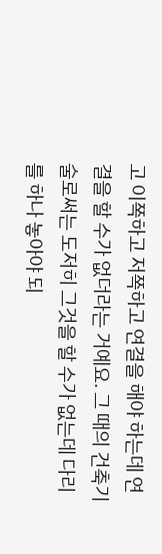고 이쪽하고 저쪽하고 연결을 해야 하는데 연결을 할 수가 없더라는 거예요. 그 때의 건축기술로써는 도저히 그것을 할 수가 없는데 다리를 하나 놓아야 되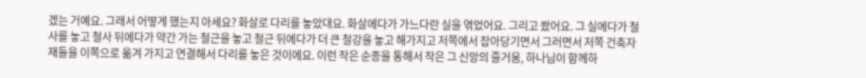겠는 거예요. 그래서 어떻게 했는지 아세요? 화살로 다리를 놓았대요. 화살에다가 가느다란 실을 엮었어요. 그리고 쐈어요. 그 실에다가 철사를 놓고 철사 뒤에다가 약간 가는 철근을 놓고 철근 뒤에다가 더 큰 철강을 놓고 해가지고 저쪽에서 잡아당기면서 그러면서 저쪽 건축자재들을 이쪽으로 옮겨 가지고 연결해서 다리를 놓은 것이에요. 이런 작은 순종을 통해서 작은 그 신앙의 즐거움, 하나님이 함께하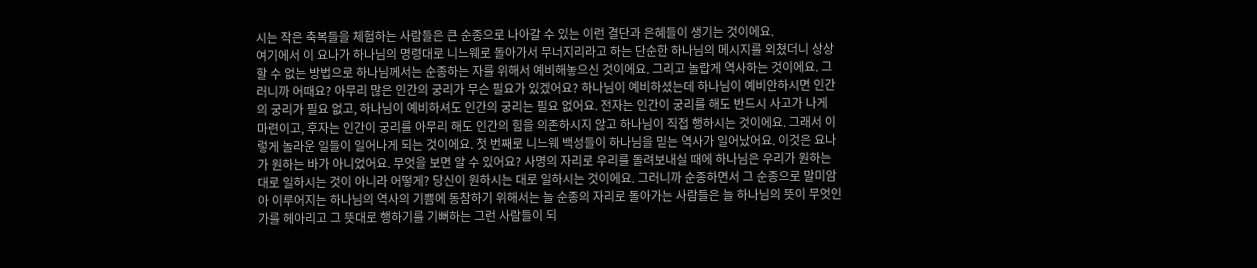시는 작은 축복들을 체험하는 사람들은 큰 순종으로 나아갈 수 있는 이런 결단과 은혜들이 생기는 것이에요.
여기에서 이 요나가 하나님의 명령대로 니느웨로 돌아가서 무너지리라고 하는 단순한 하나님의 메시지를 외쳤더니 상상할 수 없는 방법으로 하나님께서는 순종하는 자를 위해서 예비해놓으신 것이에요. 그리고 놀랍게 역사하는 것이에요. 그러니까 어때요? 아무리 많은 인간의 궁리가 무슨 필요가 있겠어요? 하나님이 예비하셨는데 하나님이 예비안하시면 인간의 궁리가 필요 없고, 하나님이 예비하셔도 인간의 궁리는 필요 없어요. 전자는 인간이 궁리를 해도 반드시 사고가 나게 마련이고, 후자는 인간이 궁리를 아무리 해도 인간의 힘을 의존하시지 않고 하나님이 직접 행하시는 것이에요. 그래서 이렇게 놀라운 일들이 일어나게 되는 것이에요. 첫 번째로 니느웨 백성들이 하나님을 믿는 역사가 일어났어요. 이것은 요나가 원하는 바가 아니었어요. 무엇을 보면 알 수 있어요? 사명의 자리로 우리를 돌려보내실 때에 하나님은 우리가 원하는 대로 일하시는 것이 아니라 어떻게? 당신이 원하시는 대로 일하시는 것이에요. 그러니까 순종하면서 그 순종으로 말미암아 이루어지는 하나님의 역사의 기쁨에 동참하기 위해서는 늘 순종의 자리로 돌아가는 사람들은 늘 하나님의 뜻이 무엇인가를 헤아리고 그 뜻대로 행하기를 기뻐하는 그런 사람들이 되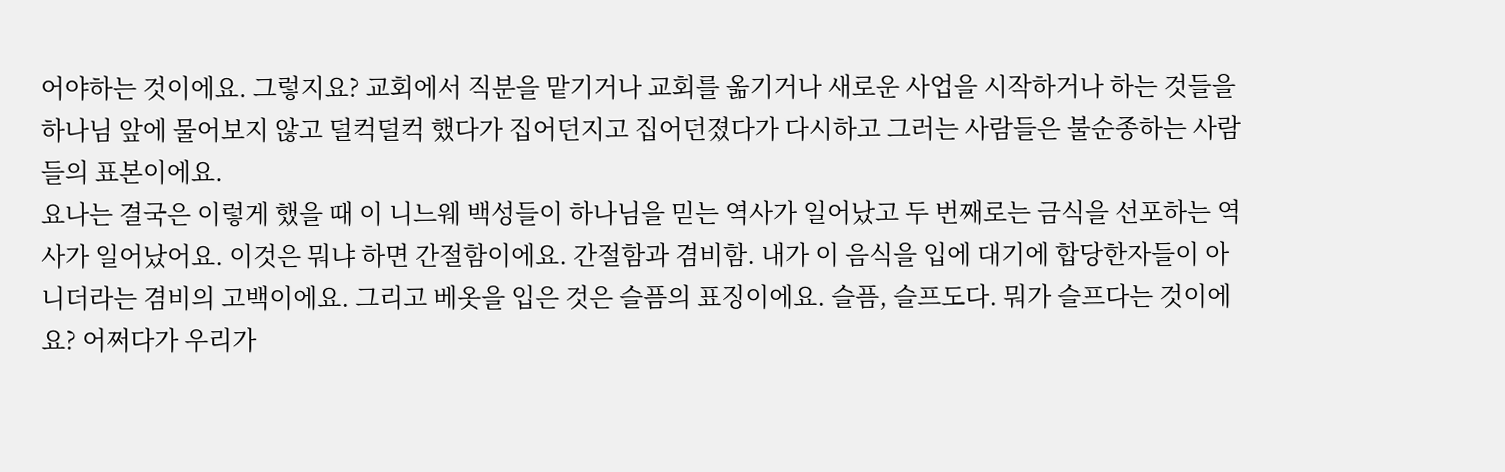어야하는 것이에요. 그렇지요? 교회에서 직분을 맡기거나 교회를 옮기거나 새로운 사업을 시작하거나 하는 것들을 하나님 앞에 물어보지 않고 덜컥덜컥 했다가 집어던지고 집어던졌다가 다시하고 그러는 사람들은 불순종하는 사람들의 표본이에요.
요나는 결국은 이렇게 했을 때 이 니느웨 백성들이 하나님을 믿는 역사가 일어났고 두 번째로는 금식을 선포하는 역사가 일어났어요. 이것은 뭐냐 하면 간절함이에요. 간절함과 겸비함. 내가 이 음식을 입에 대기에 합당한자들이 아니더라는 겸비의 고백이에요. 그리고 베옷을 입은 것은 슬픔의 표징이에요. 슬픔, 슬프도다. 뭐가 슬프다는 것이에요? 어쩌다가 우리가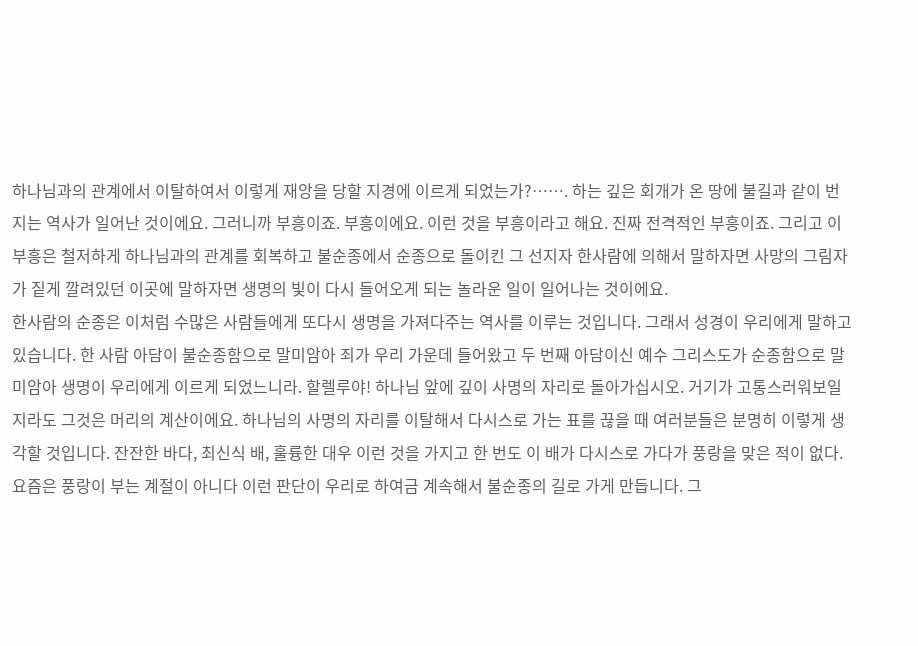하나님과의 관계에서 이탈하여서 이렇게 재앙을 당할 지경에 이르게 되었는가?……. 하는 깊은 회개가 온 땅에 불길과 같이 번지는 역사가 일어난 것이에요. 그러니까 부흥이죠. 부흥이에요. 이런 것을 부흥이라고 해요. 진짜 전격적인 부흥이죠. 그리고 이 부흥은 철저하게 하나님과의 관계를 회복하고 불순종에서 순종으로 돌이킨 그 선지자 한사람에 의해서 말하자면 사망의 그림자가 짙게 깔려있던 이곳에 말하자면 생명의 빛이 다시 들어오게 되는 놀라운 일이 일어나는 것이에요.
한사람의 순종은 이처럼 수많은 사람들에게 또다시 생명을 가져다주는 역사를 이루는 것입니다. 그래서 성경이 우리에게 말하고 있습니다. 한 사람 아담이 불순종함으로 말미암아 죄가 우리 가운데 들어왔고 두 번째 아담이신 예수 그리스도가 순종함으로 말미암아 생명이 우리에게 이르게 되었느니라. 할렐루야! 하나님 앞에 깊이 사명의 자리로 돌아가십시오. 거기가 고통스러워보일지라도 그것은 머리의 계산이에요. 하나님의 사명의 자리를 이탈해서 다시스로 가는 표를 끊을 때 여러분들은 분명히 이렇게 생각할 것입니다. 잔잔한 바다, 최신식 배, 훌륭한 대우 이런 것을 가지고 한 번도 이 배가 다시스로 가다가 풍랑을 맞은 적이 없다. 요즘은 풍랑이 부는 계절이 아니다 이런 판단이 우리로 하여금 계속해서 불순종의 길로 가게 만듭니다. 그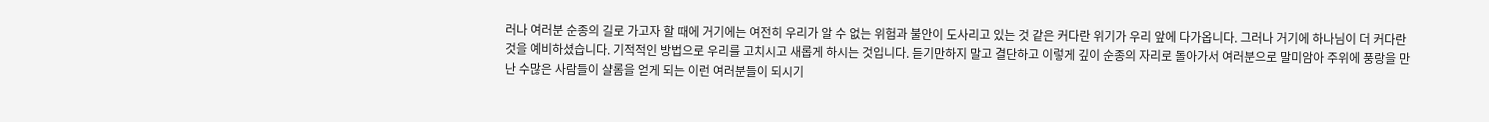러나 여러분 순종의 길로 가고자 할 때에 거기에는 여전히 우리가 알 수 없는 위험과 불안이 도사리고 있는 것 같은 커다란 위기가 우리 앞에 다가옵니다. 그러나 거기에 하나님이 더 커다란 것을 예비하셨습니다. 기적적인 방법으로 우리를 고치시고 새롭게 하시는 것입니다. 듣기만하지 말고 결단하고 이렇게 깊이 순종의 자리로 돌아가서 여러분으로 말미암아 주위에 풍랑을 만난 수많은 사람들이 샬롬을 얻게 되는 이런 여러분들이 되시기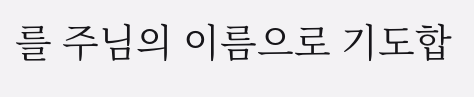를 주님의 이름으로 기도합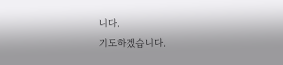니다.
기도하겠습니다.